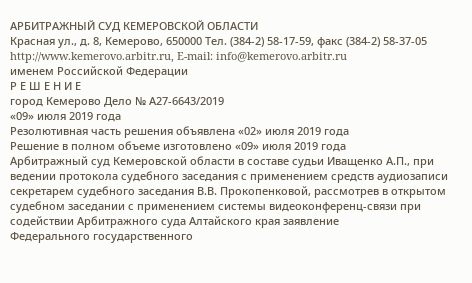АРБИТРАЖНЫЙ СУД КЕМЕРОВСКОЙ ОБЛАСТИ
Красная ул., д. 8, Кемерово, 650000 Тел. (384-2) 58-17-59, факс (384-2) 58-37-05
http://www.kemerovo.arbitr.ru, E-mail: info@kemerovo.arbitr.ru
именем Российской Федерации
Р Е Ш Е Н И Е
город Кемерово Дело № А27-6643/2019
«09» июля 2019 года
Резолютивная часть решения объявлена «02» июля 2019 года
Решение в полном объеме изготовлено «09» июля 2019 года
Арбитражный суд Кемеровской области в составе судьи Иващенко А.П., при ведении протокола судебного заседания с применением средств аудиозаписи секретарем судебного заседания В.В. Прокопенковой, рассмотрев в открытом судебном заседании с применением системы видеоконференц-связи при содействии Арбитражного суда Алтайского края заявление
Федерального государственного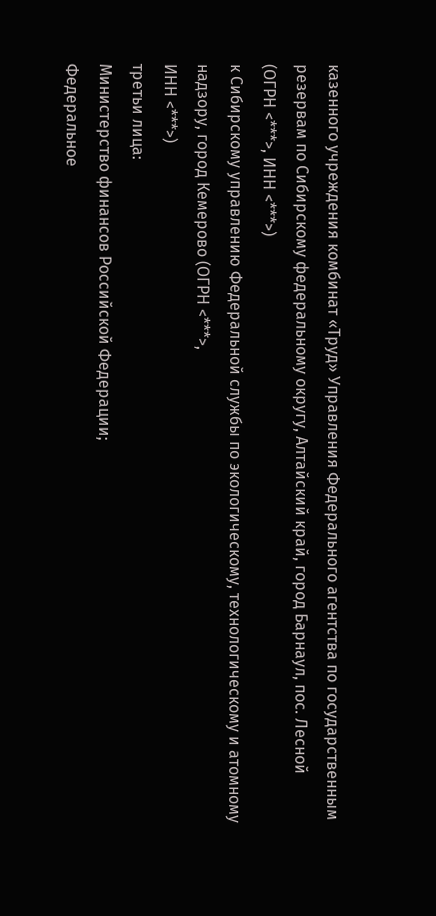казенного учреждения комбинат «Труд» Управления Федерального агентства по государственным резервам по Сибирскому федеральному округу, Алтайский край, город Барнаул, пос. Лесной
(ОГРН <***>, ИНН <***>)
к Сибирскому управлению Федеральной службы по экологическому, технологическому и атомному надзору, город Кемерово (ОГРН <***>,
ИНН <***>)
третьи лица:
Министерство финансов Российской Федерации;
Федеральное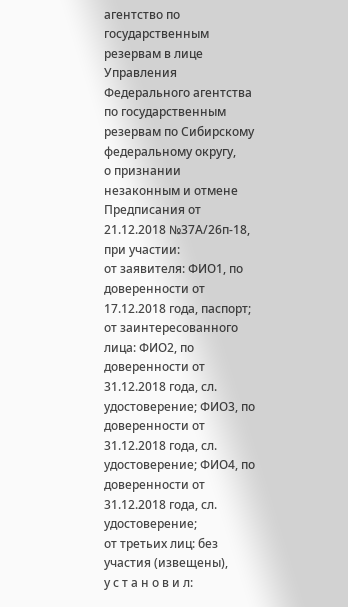агентство по государственным резервам в лице Управления Федерального агентства по государственным резервам по Сибирскому федеральному округу,
о признании незаконным и отмене Предписания от 21.12.2018 №37А/26п-18,
при участии:
от заявителя: ФИО1, по доверенности от 17.12.2018 года, паспорт;
от заинтересованного лица: ФИО2, по доверенности от 31.12.2018 года, сл. удостоверение; ФИО3, по доверенности от 31.12.2018 года, сл. удостоверение; ФИО4, по доверенности от 31.12.2018 года, сл. удостоверение;
от третьих лиц: без участия (извещены),
у с т а н о в и л: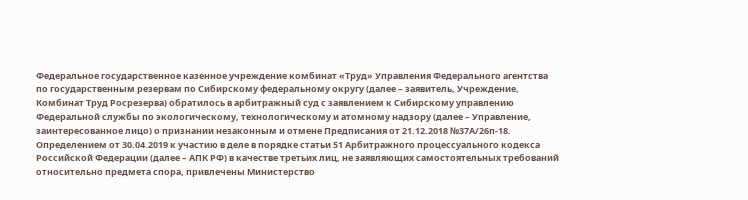Федеральное государственное казенное учреждение комбинат «Труд» Управления Федерального агентства по государственным резервам по Сибирскому федеральному округу (далее – заявитель, Учреждение, Комбинат Труд Росрезерва) обратилось в арбитражный суд с заявлением к Сибирскому управлению Федеральной службы по экологическому, технологическому и атомному надзору (далее – Управление, заинтересованное лицо) о признании незаконным и отмене Предписания от 21.12.2018 №37А/26п-18.
Определением от 30.04.2019 к участию в деле в порядке статьи 51 Арбитражного процессуального кодекса Российской Федерации (далее – АПК РФ) в качестве третьих лиц, не заявляющих самостоятельных требований относительно предмета спора, привлечены Министерство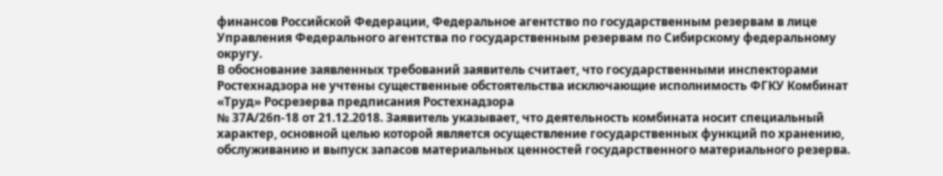финансов Российской Федерации, Федеральное агентство по государственным резервам в лице Управления Федерального агентства по государственным резервам по Сибирскому федеральному округу.
В обоснование заявленных требований заявитель считает, что государственными инспекторами Ростехнадзора не учтены существенные обстоятельства исключающие исполнимость ФГКУ Комбинат «Труд» Росрезерва предписания Ростехнадзора
№ 37А/26п-18 от 21.12.2018. Заявитель указывает, что деятельность комбината носит специальный характер, основной целью которой является осуществление государственных функций по хранению, обслуживанию и выпуск запасов материальных ценностей государственного материального резерва.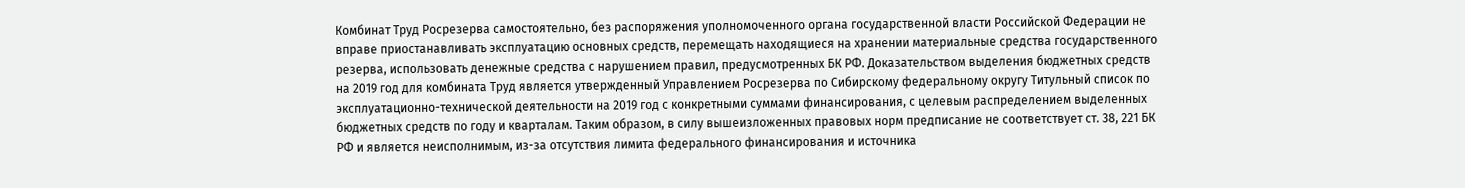Комбинат Труд Росрезерва самостоятельно, без распоряжения уполномоченного органа государственной власти Российской Федерации не вправе приостанавливать эксплуатацию основных средств, перемещать находящиеся на хранении материальные средства государственного резерва, использовать денежные средства с нарушением правил, предусмотренных БК РФ. Доказательством выделения бюджетных средств на 2019 год для комбината Труд является утвержденный Управлением Росрезерва по Сибирскому федеральному округу Титульный список по эксплуатационно-технической деятельности на 2019 год с конкретными суммами финансирования, с целевым распределением выделенных бюджетных средств по году и кварталам. Таким образом, в силу вышеизложенных правовых норм предписание не соответствует ст. 38, 221 БК РФ и является неисполнимым, из-за отсутствия лимита федерального финансирования и источника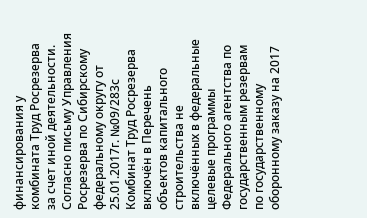финансирования у комбината Труд Росрезерва за счет иной деятельности. Согласно письму Управления Росрезерва по Сибирскому федеральному округу от 25.01.2017г. №09/283с Комбинат Труд Росрезерва включён в Перечень объектов капитального строительства не включённых в федеральные целевые программы Федерального агентства по государственным резервам по государственному оборонному заказу на 2017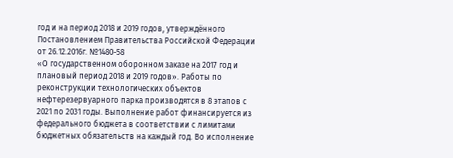год и на период 2018 и 2019 годов, утверждённого Постановлением Правительства Российской Федерации от 26.12.2016г. №1480-58
«О государственном оборонном заказе на 2017 год и плановый период 2018 и 2019 годов». Работы по реконструкции технологических объектов нефтерезервуарного парка производятся в 8 этапов с 2021 по 2031 годы. Выполнение работ финансируется из федерального бюджета в соответствии с лимитами бюджетных обязательств на каждый год. Во исполнение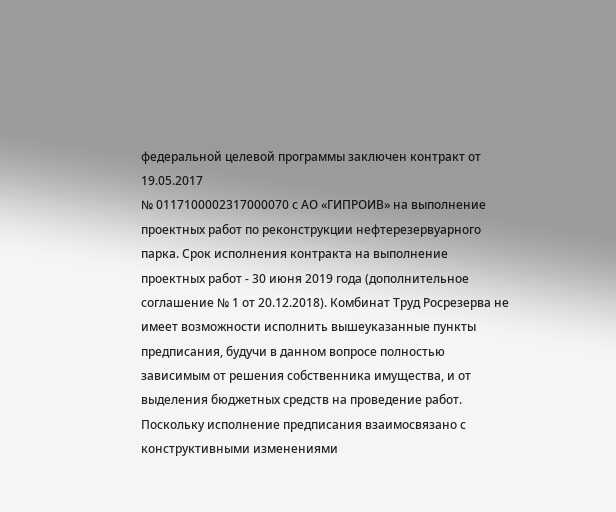федеральной целевой программы заключен контракт от 19.05.2017
№ 0117100002317000070 с АО «ГИПРОИВ» на выполнение проектных работ по реконструкции нефтерезервуарного парка. Срок исполнения контракта на выполнение проектных работ - 30 июня 2019 года (дополнительное соглашение № 1 от 20.12.2018). Комбинат Труд Росрезерва не имеет возможности исполнить вышеуказанные пункты предписания, будучи в данном вопросе полностью зависимым от решения собственника имущества, и от выделения бюджетных средств на проведение работ.
Поскольку исполнение предписания взаимосвязано с конструктивными изменениями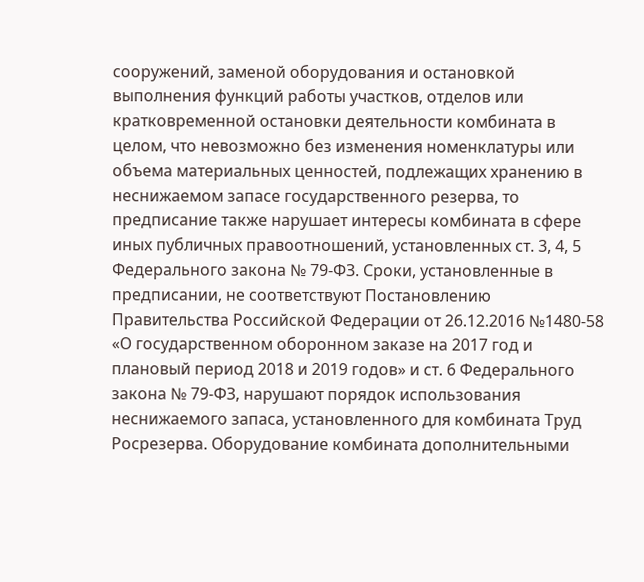сооружений, заменой оборудования и остановкой выполнения функций работы участков, отделов или кратковременной остановки деятельности комбината в целом, что невозможно без изменения номенклатуры или объема материальных ценностей, подлежащих хранению в неснижаемом запасе государственного резерва, то предписание также нарушает интересы комбината в сфере иных публичных правоотношений, установленных ст. 3, 4, 5 Федерального закона № 79-ФЗ. Сроки, установленные в предписании, не соответствуют Постановлению Правительства Российской Федерации от 26.12.2016 №1480-58 «О государственном оборонном заказе на 2017 год и плановый период 2018 и 2019 годов» и ст. 6 Федерального закона № 79-ФЗ, нарушают порядок использования неснижаемого запаса, установленного для комбината Труд Росрезерва. Оборудование комбината дополнительными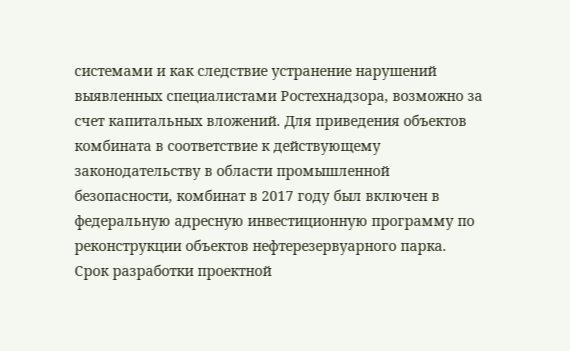системами и как следствие устранение нарушений выявленных специалистами Ростехнадзора, возможно за счет капитальных вложений. Для приведения объектов комбината в соответствие к действующему законодательству в области промышленной безопасности, комбинат в 2017 году был включен в федеральную адресную инвестиционную программу по реконструкции объектов нефтерезервуарного парка. Срок разработки проектной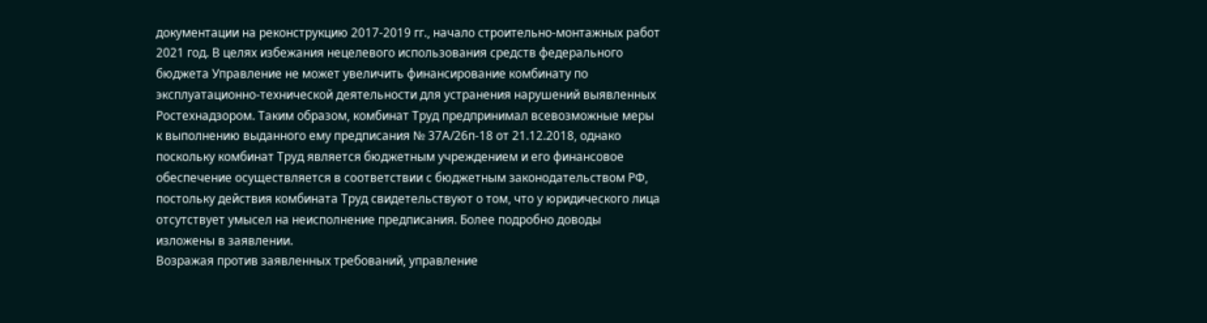документации на реконструкцию 2017-2019 гг., начало строительно-монтажных работ 2021 год. В целях избежания нецелевого использования средств федерального бюджета Управление не может увеличить финансирование комбинату по эксплуатационно-технической деятельности для устранения нарушений выявленных Ростехнадзором. Таким образом, комбинат Труд предпринимал всевозможные меры к выполнению выданного ему предписания № 37А/26п-18 от 21.12.2018, однако поскольку комбинат Труд является бюджетным учреждением и его финансовое обеспечение осуществляется в соответствии с бюджетным законодательством РФ, постольку действия комбината Труд свидетельствуют о том, что у юридического лица отсутствует умысел на неисполнение предписания. Более подробно доводы изложены в заявлении.
Возражая против заявленных требований, управление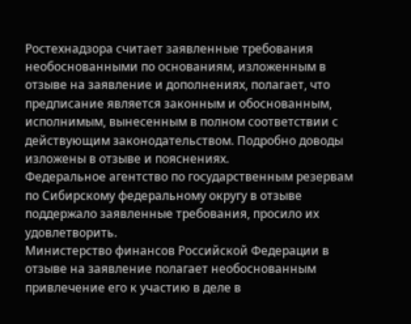Ростехнадзора считает заявленные требования необоснованными по основаниям, изложенным в отзыве на заявление и дополнениях, полагает, что предписание является законным и обоснованным, исполнимым, вынесенным в полном соответствии с действующим законодательством. Подробно доводы изложены в отзыве и пояснениях.
Федеральное агентство по государственным резервам по Сибирскому федеральному округу в отзыве поддержало заявленные требования, просило их удовлетворить.
Министерство финансов Российской Федерации в отзыве на заявление полагает необоснованным привлечение его к участию в деле в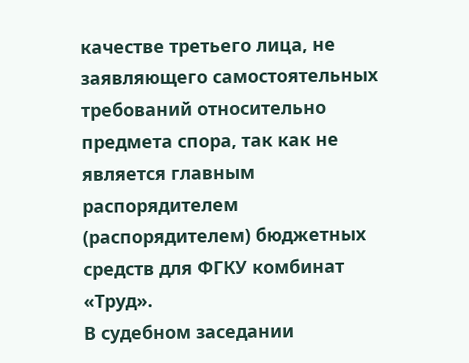качестве третьего лица, не заявляющего самостоятельных требований относительно предмета спора, так как не является главным распорядителем (распорядителем) бюджетных средств для ФГКУ комбинат «Труд».
В судебном заседании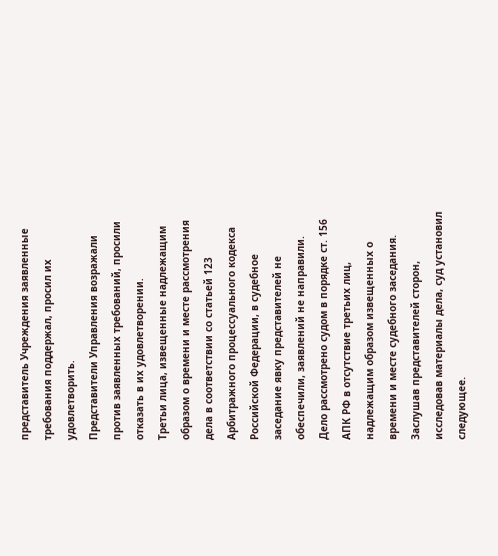представитель Учреждения заявленные требования поддержал, просил их удовлетворить.
Представители Управления возражали против заявленных требований, просили отказать в их удовлетворении.
Третьи лица, извещенные надлежащим образом о времени и месте рассмотрения дела в соответствии со статьей 123 Арбитражного процессуального кодекса Российской Федерации, в судебное заседание явку представителей не обеспечили, заявлений не направили.
Дело рассмотрено судом в порядке ст. 156 АПК РФ в отсутствие третьих лиц, надлежащим образом извещенных о времени и месте судебного заседания.
Заслушав представителей сторон, исследовав материалы дела, суд установил следующее.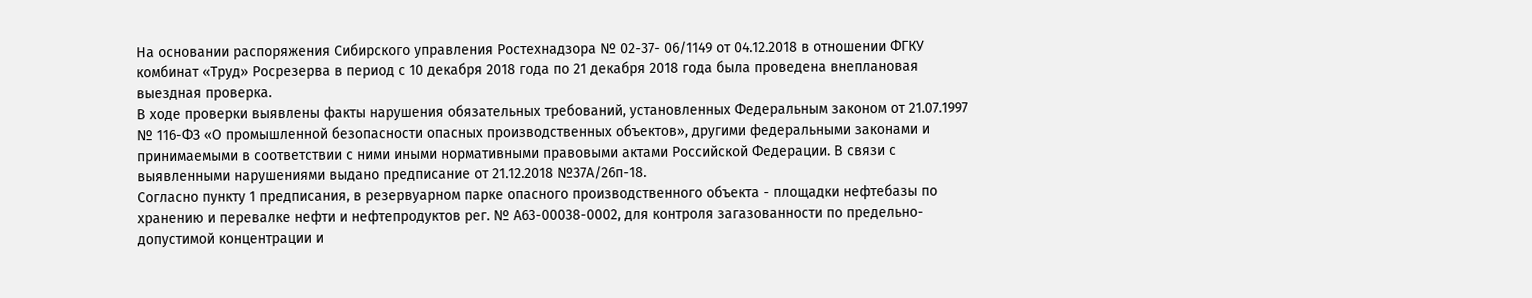На основании распоряжения Сибирского управления Ростехнадзора № 02-37- 06/1149 от 04.12.2018 в отношении ФГКУ комбинат «Труд» Росрезерва в период с 10 декабря 2018 года по 21 декабря 2018 года была проведена внеплановая выездная проверка.
В ходе проверки выявлены факты нарушения обязательных требований, установленных Федеральным законом от 21.07.1997 № 116-ФЗ «О промышленной безопасности опасных производственных объектов», другими федеральными законами и принимаемыми в соответствии с ними иными нормативными правовыми актами Российской Федерации. В связи с выявленными нарушениями выдано предписание от 21.12.2018 №37А/26п-18.
Согласно пункту 1 предписания, в резервуарном парке опасного производственного объекта - площадки нефтебазы по хранению и перевалке нефти и нефтепродуктов рег. № А63-00038-0002, для контроля загазованности по предельно-допустимой концентрации и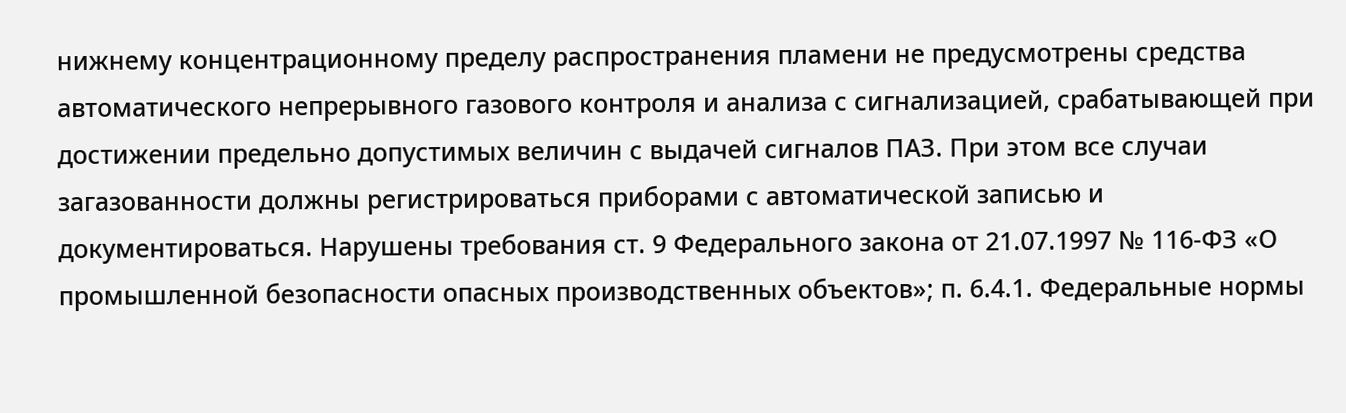нижнему концентрационному пределу распространения пламени не предусмотрены средства автоматического непрерывного газового контроля и анализа с сигнализацией, срабатывающей при достижении предельно допустимых величин с выдачей сигналов ПАЗ. При этом все случаи загазованности должны регистрироваться приборами с автоматической записью и документироваться. Нарушены требования ст. 9 Федерального закона от 21.07.1997 № 116-ФЗ «О промышленной безопасности опасных производственных объектов»; п. 6.4.1. Федеральные нормы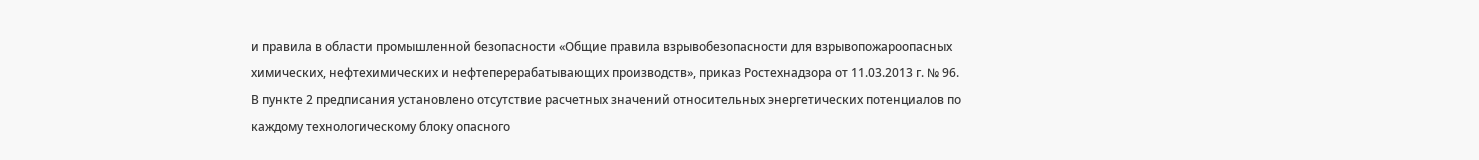и правила в области промышленной безопасности «Общие правила взрывобезопасности для взрывопожароопасных химических, нефтехимических и нефтеперерабатывающих производств», приказ Ростехнадзора от 11.03.2013 г. № 96.
В пункте 2 предписания установлено отсутствие расчетных значений относительных энергетических потенциалов по каждому технологическому блоку опасного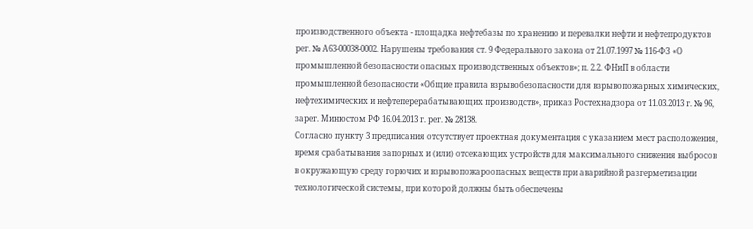производственного объекта - площадка нефтебазы по хранению и перевалки нефти и нефтепродуктов рег. № А63-00038-0002. Нарушены требования ст. 9 Федерального закона от 21.07.1997 № 116-ФЗ «О промышленной безопасности опасных производственных объектов»; п. 2.2. ФНиП в области промышленной безопасности «Общие правила взрывобезопасности для взрывопожарных химических, нефтехимических и нефтеперерабатывающих производств», приказ Ростехнадзора от 11.03.2013 г. № 96, зарег. Минюстом РФ 16.04.2013 г. рег. № 28138.
Согласно пункту 3 предписания отсутствует проектная документация с указанием мест расположения, время срабатывания запорных и (или) отсекающих устройств для максимального снижения выбросов в окружающую среду горючих и взрывопожароопасных веществ при аварийной разгерметизации технологической системы, при которой должны быть обеспечены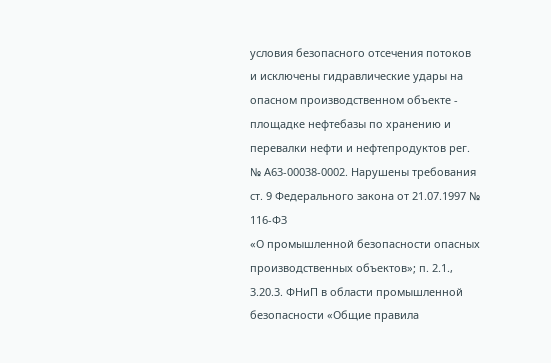условия безопасного отсечения потоков и исключены гидравлические удары на опасном производственном объекте - площадке нефтебазы по хранению и перевалки нефти и нефтепродуктов рег. № А63-00038-0002. Нарушены требования ст. 9 Федерального закона от 21.07.1997 № 116-ФЗ
«О промышленной безопасности опасных производственных объектов»; п. 2.1., 3.20.3. ФНиП в области промышленной безопасности «Общие правила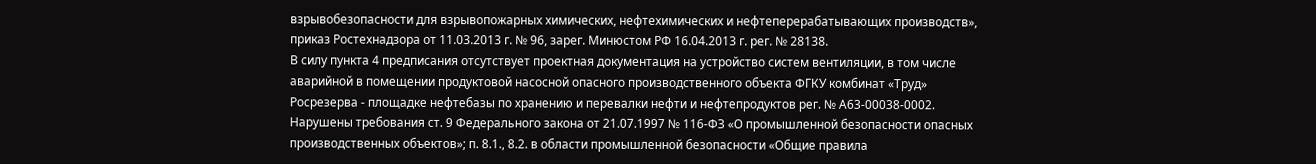взрывобезопасности для взрывопожарных химических, нефтехимических и нефтеперерабатывающих производств», приказ Ростехнадзора от 11.03.2013 г. № 96, зарег. Минюстом РФ 16.04.2013 г. рег. № 28138.
В силу пункта 4 предписания отсутствует проектная документация на устройство систем вентиляции, в том числе аварийной в помещении продуктовой насосной опасного производственного объекта ФГКУ комбинат «Труд» Росрезерва - площадке нефтебазы по хранению и перевалки нефти и нефтепродуктов рег. № А63-00038-0002. Нарушены требования ст. 9 Федерального закона от 21.07.1997 № 116-ФЗ «О промышленной безопасности опасных производственных объектов»; п. 8.1., 8.2. в области промышленной безопасности «Общие правила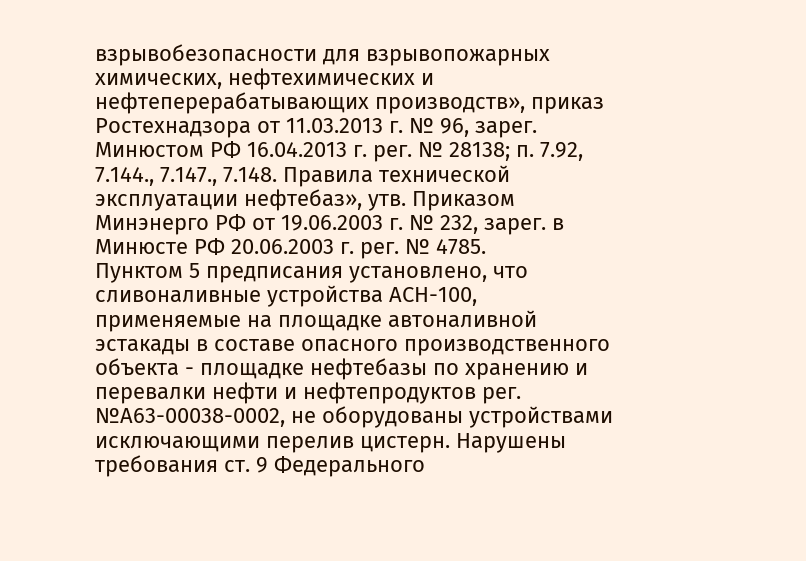взрывобезопасности для взрывопожарных химических, нефтехимических и нефтеперерабатывающих производств», приказ Ростехнадзора от 11.03.2013 г. № 96, зарег. Минюстом РФ 16.04.2013 г. рег. № 28138; п. 7.92, 7.144., 7.147., 7.148. Правила технической эксплуатации нефтебаз», утв. Приказом Минэнерго РФ от 19.06.2003 г. № 232, зарег. в Минюсте РФ 20.06.2003 г. рег. № 4785.
Пунктом 5 предписания установлено, что сливоналивные устройства АСН-100, применяемые на площадке автоналивной эстакады в составе опасного производственного объекта - площадке нефтебазы по хранению и перевалки нефти и нефтепродуктов рег. №А63-00038-0002, не оборудованы устройствами исключающими перелив цистерн. Нарушены требования ст. 9 Федерального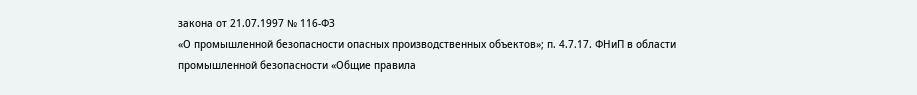закона от 21.07.1997 № 116-ФЗ
«О промышленной безопасности опасных производственных объектов»; п. 4.7.17. ФНиП в области промышленной безопасности «Общие правила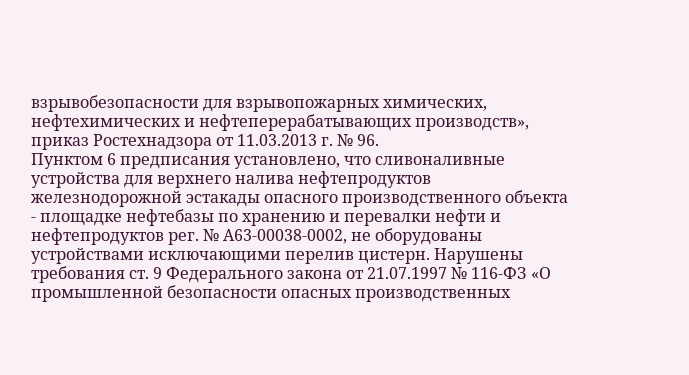взрывобезопасности для взрывопожарных химических, нефтехимических и нефтеперерабатывающих производств», приказ Ростехнадзора от 11.03.2013 г. № 96.
Пунктом 6 предписания установлено, что сливоналивные устройства для верхнего налива нефтепродуктов железнодорожной эстакады опасного производственного объекта - площадке нефтебазы по хранению и перевалки нефти и нефтепродуктов рег. № А63-00038-0002, не оборудованы устройствами исключающими перелив цистерн. Нарушены требования ст. 9 Федерального закона от 21.07.1997 № 116-ФЗ «О промышленной безопасности опасных производственных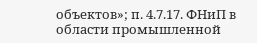объектов»; п. 4.7.17. ФНиП в области промышленной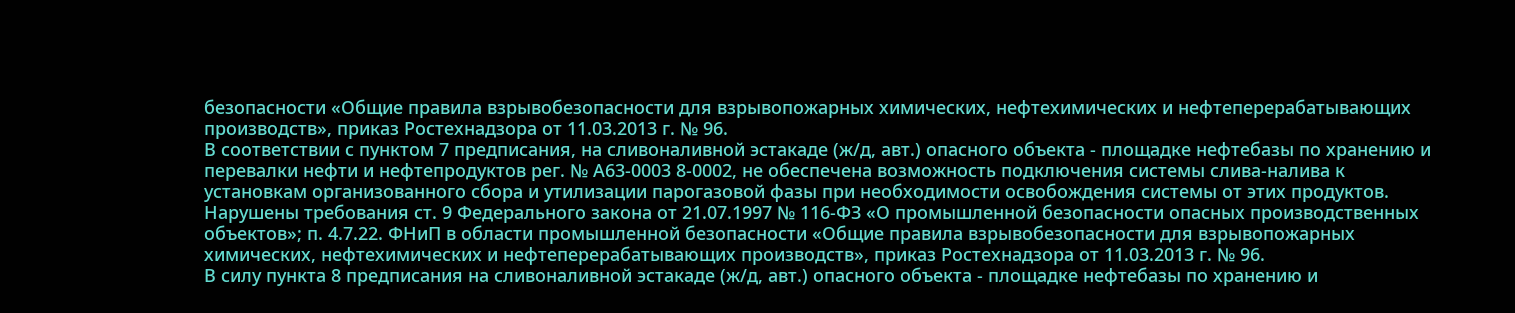безопасности «Общие правила взрывобезопасности для взрывопожарных химических, нефтехимических и нефтеперерабатывающих производств», приказ Ростехнадзора от 11.03.2013 г. № 96.
В соответствии с пунктом 7 предписания, на сливоналивной эстакаде (ж/д, авт.) опасного объекта - площадке нефтебазы по хранению и перевалки нефти и нефтепродуктов рег. № А63-0003 8-0002, не обеспечена возможность подключения системы слива-налива к установкам организованного сбора и утилизации парогазовой фазы при необходимости освобождения системы от этих продуктов. Нарушены требования ст. 9 Федерального закона от 21.07.1997 № 116-ФЗ «О промышленной безопасности опасных производственных объектов»; п. 4.7.22. ФНиП в области промышленной безопасности «Общие правила взрывобезопасности для взрывопожарных химических, нефтехимических и нефтеперерабатывающих производств», приказ Ростехнадзора от 11.03.2013 г. № 96.
В силу пункта 8 предписания на сливоналивной эстакаде (ж/д, авт.) опасного объекта - площадке нефтебазы по хранению и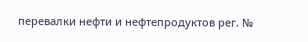перевалки нефти и нефтепродуктов рег. №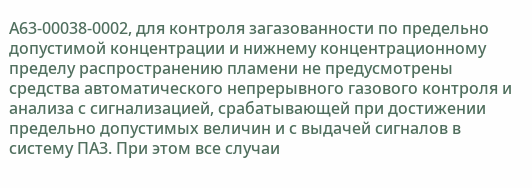А63-00038-0002, для контроля загазованности по предельно допустимой концентрации и нижнему концентрационному пределу распространению пламени не предусмотрены средства автоматического непрерывного газового контроля и анализа с сигнализацией, срабатывающей при достижении предельно допустимых величин и с выдачей сигналов в систему ПАЗ. При этом все случаи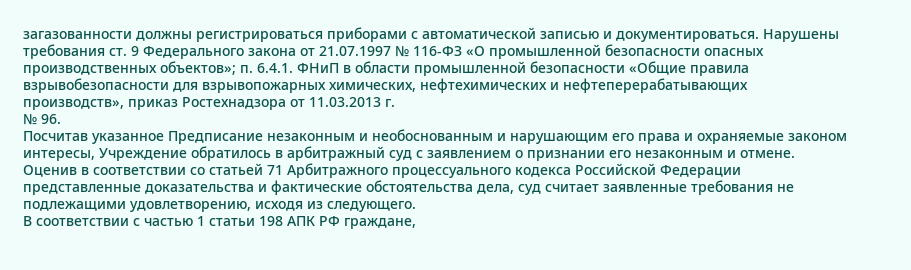загазованности должны регистрироваться приборами с автоматической записью и документироваться. Нарушены требования ст. 9 Федерального закона от 21.07.1997 № 116-ФЗ «О промышленной безопасности опасных производственных объектов»; п. 6.4.1. ФНиП в области промышленной безопасности «Общие правила взрывобезопасности для взрывопожарных химических, нефтехимических и нефтеперерабатывающих производств», приказ Ростехнадзора от 11.03.2013 г.
№ 96.
Посчитав указанное Предписание незаконным и необоснованным и нарушающим его права и охраняемые законом интересы, Учреждение обратилось в арбитражный суд с заявлением о признании его незаконным и отмене.
Оценив в соответствии со статьей 71 Арбитражного процессуального кодекса Российской Федерации представленные доказательства и фактические обстоятельства дела, суд считает заявленные требования не подлежащими удовлетворению, исходя из следующего.
В соответствии с частью 1 статьи 198 АПК РФ граждане,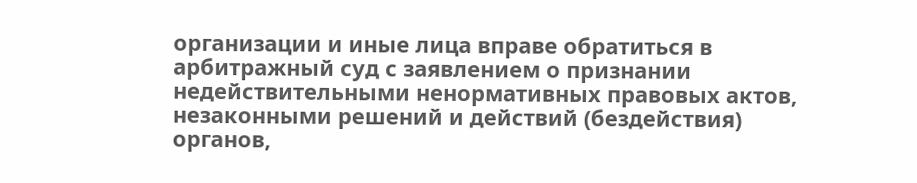организации и иные лица вправе обратиться в арбитражный суд с заявлением о признании недействительными ненормативных правовых актов, незаконными решений и действий (бездействия) органов,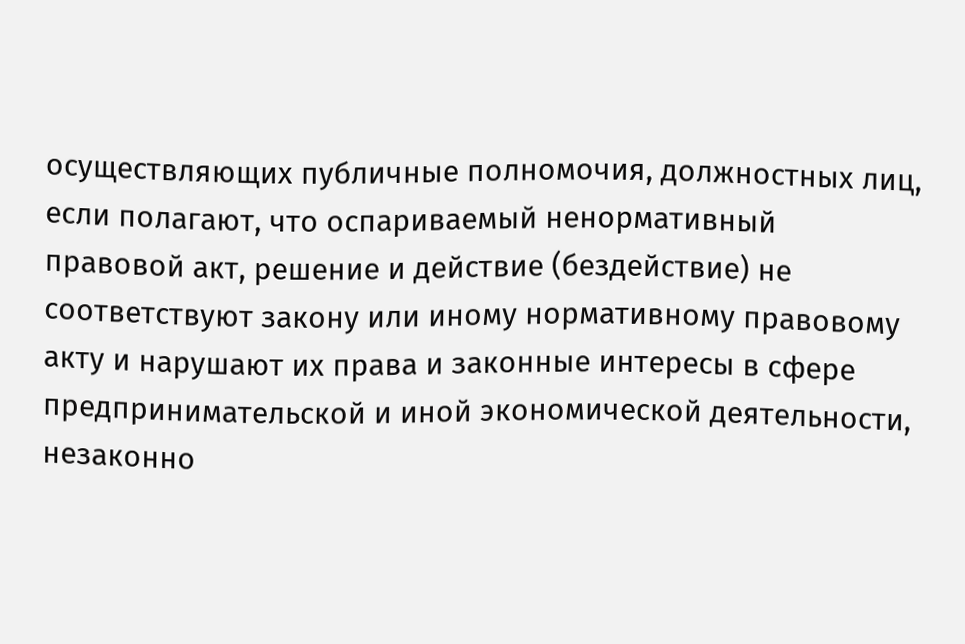осуществляющих публичные полномочия, должностных лиц, если полагают, что оспариваемый ненормативный правовой акт, решение и действие (бездействие) не соответствуют закону или иному нормативному правовому акту и нарушают их права и законные интересы в сфере предпринимательской и иной экономической деятельности, незаконно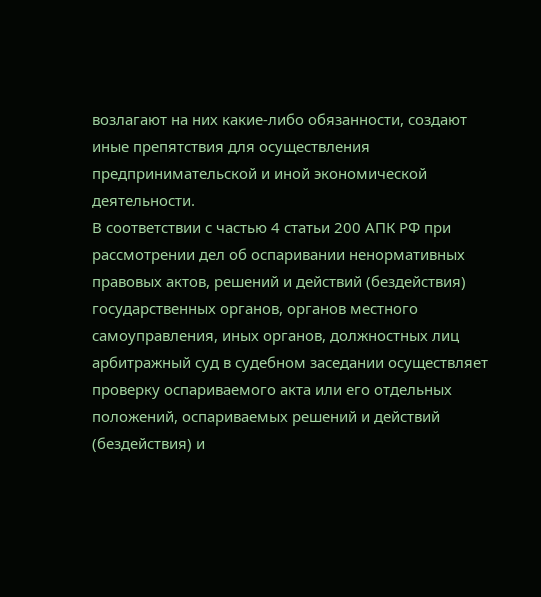возлагают на них какие-либо обязанности, создают иные препятствия для осуществления предпринимательской и иной экономической деятельности.
В соответствии с частью 4 статьи 200 АПК РФ при рассмотрении дел об оспаривании ненормативных правовых актов, решений и действий (бездействия) государственных органов, органов местного самоуправления, иных органов, должностных лиц арбитражный суд в судебном заседании осуществляет проверку оспариваемого акта или его отдельных положений, оспариваемых решений и действий (бездействия) и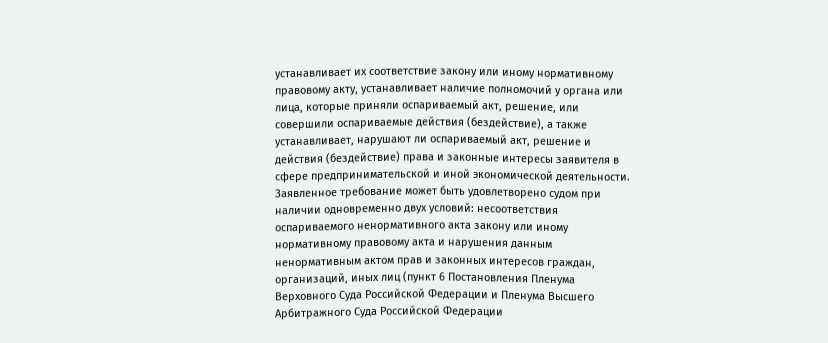устанавливает их соответствие закону или иному нормативному правовому акту, устанавливает наличие полномочий у органа или лица, которые приняли оспариваемый акт, решение, или совершили оспариваемые действия (бездействие), а также устанавливает, нарушают ли оспариваемый акт, решение и действия (бездействие) права и законные интересы заявителя в сфере предпринимательской и иной экономической деятельности.
Заявленное требование может быть удовлетворено судом при наличии одновременно двух условий: несоответствия оспариваемого ненормативного акта закону или иному нормативному правовому акта и нарушения данным ненормативным актом прав и законных интересов граждан, организаций, иных лиц (пункт 6 Постановления Пленума Верховного Суда Российской Федерации и Пленума Высшего Арбитражного Суда Российской Федерации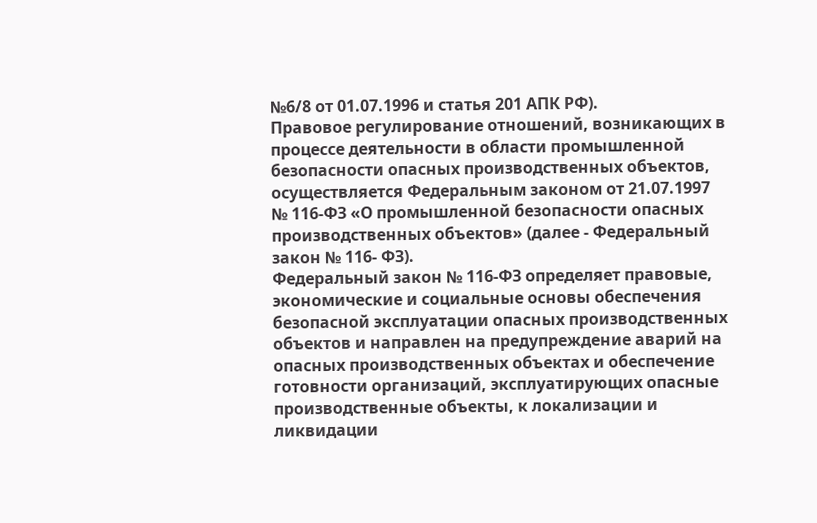№6/8 от 01.07.1996 и статья 201 АПК РФ).
Правовое регулирование отношений, возникающих в процессе деятельности в области промышленной безопасности опасных производственных объектов, осуществляется Федеральным законом от 21.07.1997 № 116-ФЗ «О промышленной безопасности опасных производственных объектов» (далее - Федеральный закон № 116- ФЗ).
Федеральный закон № 116-ФЗ определяет правовые, экономические и социальные основы обеспечения безопасной эксплуатации опасных производственных объектов и направлен на предупреждение аварий на опасных производственных объектах и обеспечение готовности организаций, эксплуатирующих опасные производственные объекты, к локализации и ликвидации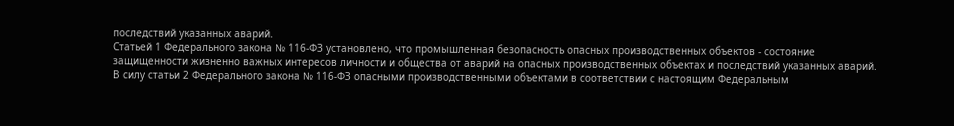последствий указанных аварий.
Статьей 1 Федерального закона № 116-ФЗ установлено, что промышленная безопасность опасных производственных объектов - состояние защищенности жизненно важных интересов личности и общества от аварий на опасных производственных объектах и последствий указанных аварий.
В силу статьи 2 Федерального закона № 116-ФЗ опасными производственными объектами в соответствии с настоящим Федеральным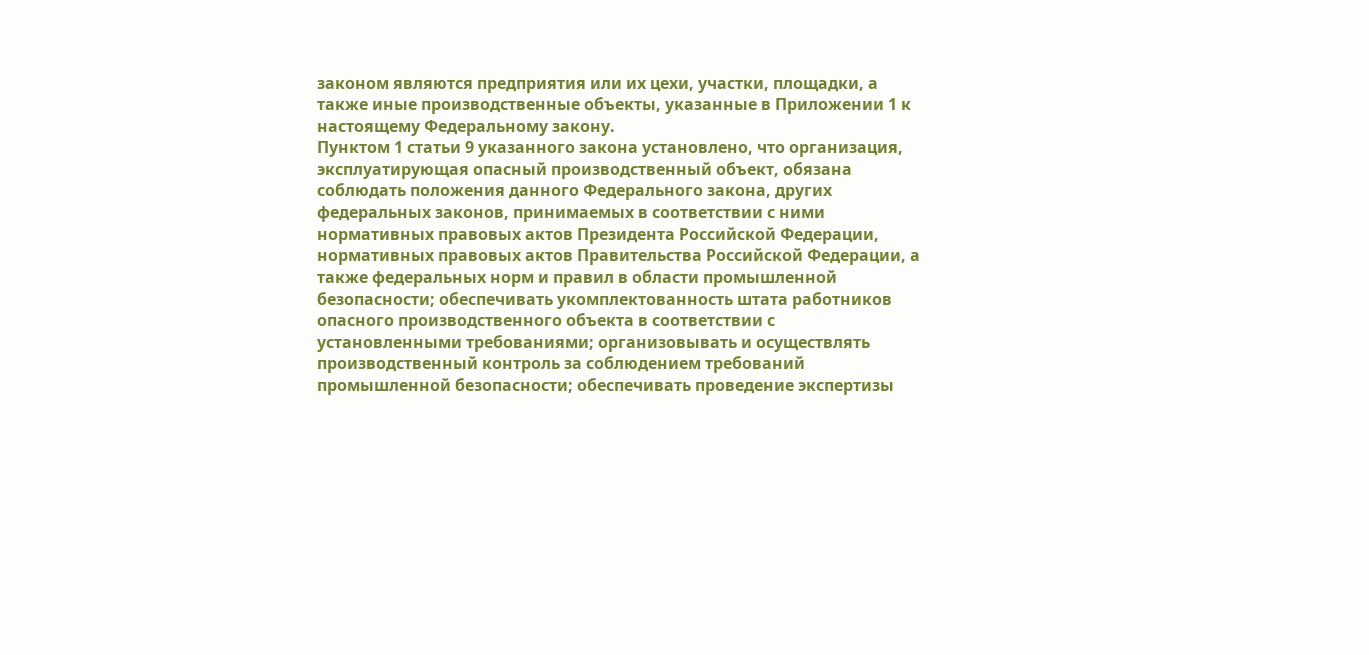законом являются предприятия или их цехи, участки, площадки, а также иные производственные объекты, указанные в Приложении 1 к настоящему Федеральному закону.
Пунктом 1 статьи 9 указанного закона установлено, что организация, эксплуатирующая опасный производственный объект, обязана соблюдать положения данного Федерального закона, других федеральных законов, принимаемых в соответствии с ними нормативных правовых актов Президента Российской Федерации, нормативных правовых актов Правительства Российской Федерации, а также федеральных норм и правил в области промышленной безопасности; обеспечивать укомплектованность штата работников опасного производственного объекта в соответствии с установленными требованиями; организовывать и осуществлять производственный контроль за соблюдением требований промышленной безопасности; обеспечивать проведение экспертизы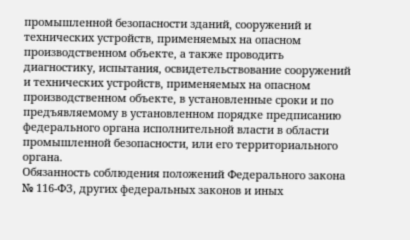промышленной безопасности зданий, сооружений и технических устройств, применяемых на опасном производственном объекте, а также проводить диагностику, испытания, освидетельствование сооружений и технических устройств, применяемых на опасном производственном объекте, в установленные сроки и по предъявляемому в установленном порядке предписанию федерального органа исполнительной власти в области промышленной безопасности, или его территориального органа.
Обязанность соблюдения положений Федерального закона № 116-ФЗ, других федеральных законов и иных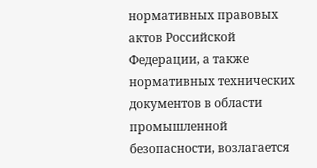нормативных правовых актов Российской Федерации, а также нормативных технических документов в области промышленной безопасности, возлагается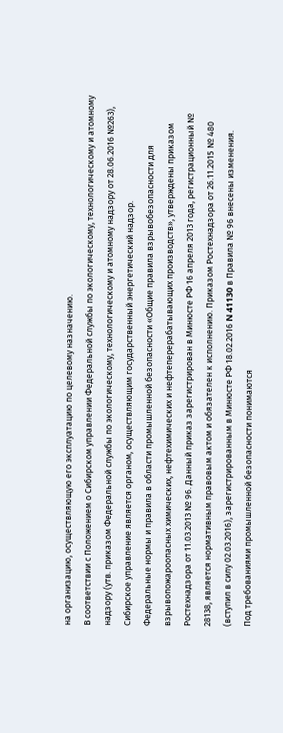на организацию, осуществляющую его эксплуатацию по целевому назначению.
В соответствии с Положением о Сибирском управлении Федеральной службы по экологическому, технологическому и атомному надзору (утв. приказом Федеральной службы по экологическому, технологическому и атомному надзору от 28.06.2016 №263), Сибирское управление является органом, осуществляющим государственный энергетический надзор.
Федеральные нормы и правила в области промышленной безопасности «Общие правила взрывобезопасности для взрывопожароопасных химических, нефтехимических и нефтеперерабатывающих производств», утверждены приказом Ростехнадзора от 11.03.2013 № 96. Данный приказ зарегистрирован в Минюсте РФ 16 апреля 2013 года, регистрационный № 28138, является нормативным правовым актом и обязателен к исполнению. Приказом Ростехнадзора от 26.11.2015 № 480 (вступил в силу 02.03.2016), зарегистрированным в Минюсте РФ 18.02.2016 N 41130 в Правила № 96 внесены изменения.
Под требованиями промышленной безопасности понимаются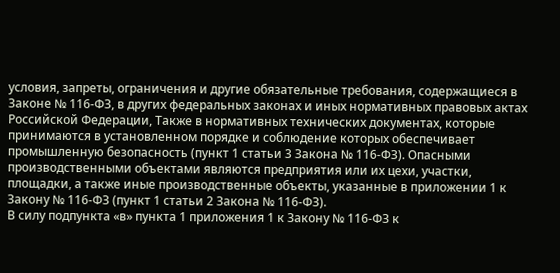условия, запреты, ограничения и другие обязательные требования, содержащиеся в Законе № 116-ФЗ, в других федеральных законах и иных нормативных правовых актах Российской Федерации, Также в нормативных технических документах, которые принимаются в установленном порядке и соблюдение которых обеспечивает промышленную безопасность (пункт 1 статьи 3 Закона № 116-ФЗ). Опасными производственными объектами являются предприятия или их цехи, участки, площадки, а также иные производственные объекты, указанные в приложении 1 к Закону № 116-ФЗ (пункт 1 статьи 2 Закона № 116-ФЗ).
В силу подпункта «в» пункта 1 приложения 1 к Закону № 116-ФЗ к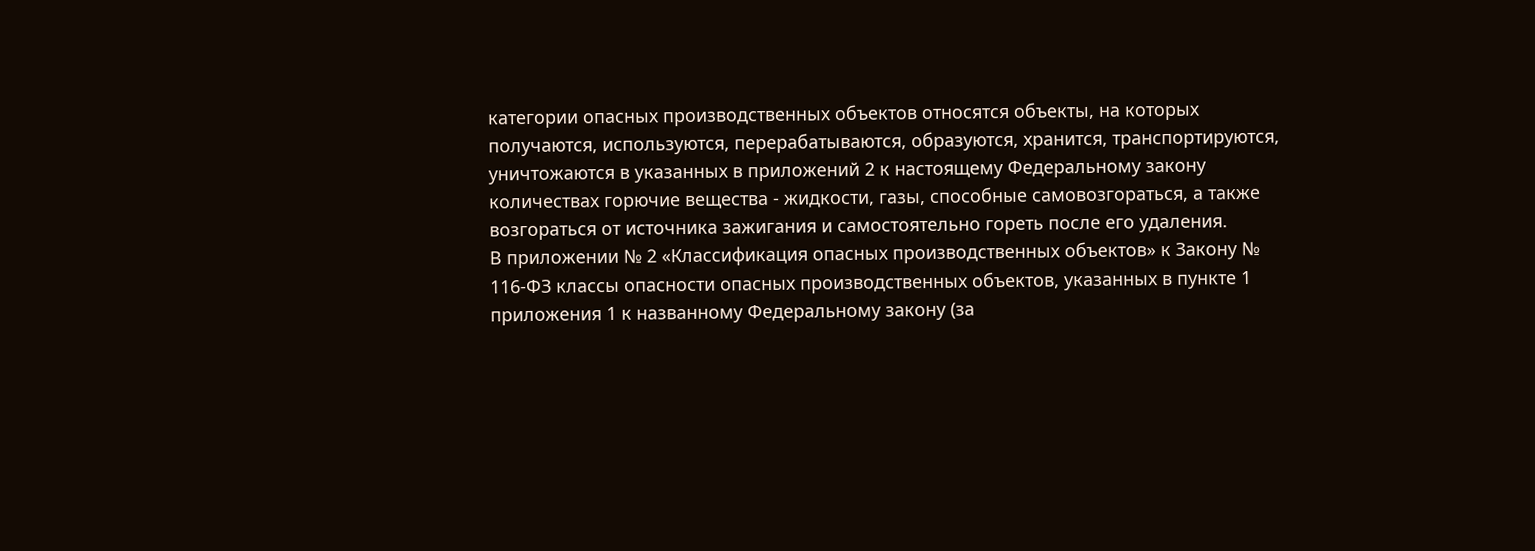категории опасных производственных объектов относятся объекты, на которых получаются, используются, перерабатываются, образуются, хранится, транспортируются, уничтожаются в указанных в приложений 2 к настоящему Федеральному закону количествах горючие вещества - жидкости, газы, способные самовозгораться, а также возгораться от источника зажигания и самостоятельно гореть после его удаления.
В приложении № 2 «Классификация опасных производственных объектов» к Закону № 116-ФЗ классы опасности опасных производственных объектов, указанных в пункте 1 приложения 1 к названному Федеральному закону (за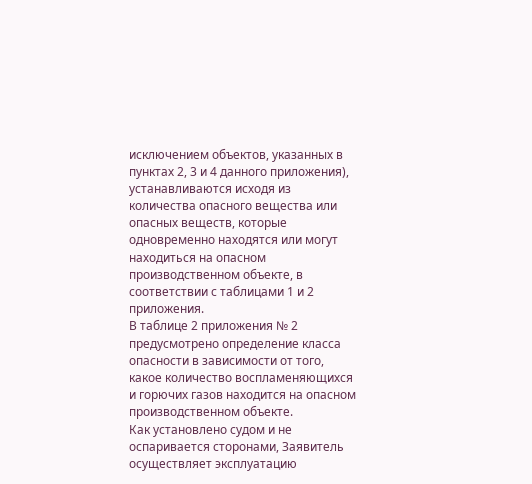исключением объектов, указанных в пунктах 2, 3 и 4 данного приложения), устанавливаются исходя из количества опасного вещества или опасных веществ, которые одновременно находятся или могут находиться на опасном производственном объекте, в соответствии с таблицами 1 и 2 приложения.
В таблице 2 приложения № 2 предусмотрено определение класса опасности в зависимости от того, какое количество воспламеняющихся и горючих газов находится на опасном производственном объекте.
Как установлено судом и не оспаривается сторонами, Заявитель осуществляет эксплуатацию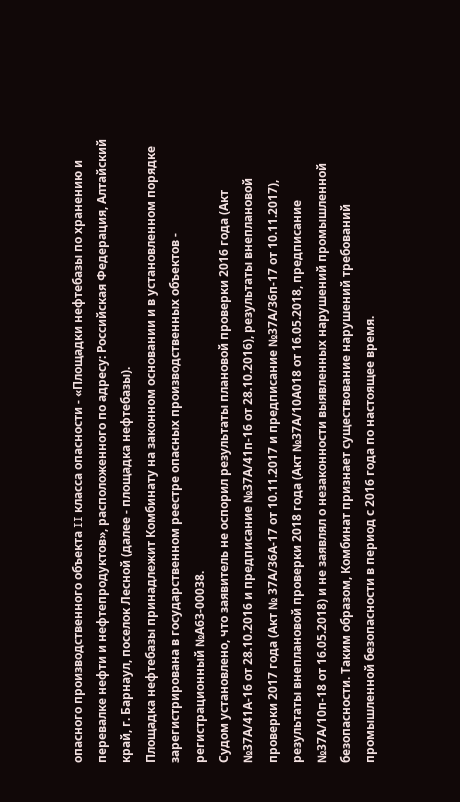опасного производственного объекта II класса опасности - «Площадки нефтебазы по хранению и перевалке нефти и нефтепродуктов», расположенного по адресу: Российская Федерация, Алтайский край, г. Барнаул, поселок Лесной (далее - площадка нефтебазы).
Площадка нефтебазы принадлежит Комбинату на законном основании и в установленном порядке зарегистрирована в государственном реестре опасных производственных объектов - регистрационный №А63-00038.
Судом установлено, что заявитель не оспорил результаты плановой проверки 2016 года (Акт №37А/41А-16 от 28.10.2016 и предписание №37А/41п-16 от 28.10.2016), результаты внеплановой проверки 2017 года (Акт № 37А/36А-17 от 10.11.2017 и предписание №37А/36п-17 от 10.11.2017), результаты внеплановой проверки 2018 года (Акт №37А/10А018 от 16.05.2018, предписание №37А/10п-18 от 16.05.2018) и не заявлял о незаконности выявленных нарушений промышленной безопасности. Таким образом, Комбинат признает существование нарушений требований промышленной безопасности в период с 2016 года по настоящее время.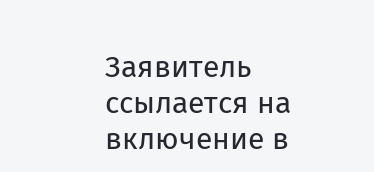Заявитель ссылается на включение в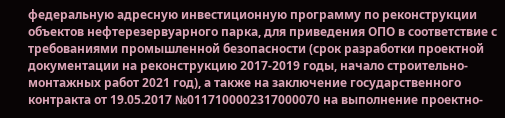федеральную адресную инвестиционную программу по реконструкции объектов нефтерезервуарного парка, для приведения ОПО в соответствие с требованиями промышленной безопасности (срок разработки проектной документации на реконструкцию 2017-2019 годы, начало строительно-монтажных работ 2021 год), а также на заключение государственного контракта от 19.05.2017 №0117100002317000070 на выполнение проектно-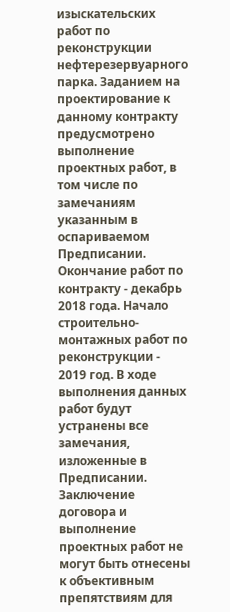изыскательских работ по реконструкции нефтерезервуарного парка. Заданием на проектирование к данному контракту предусмотрено выполнение проектных работ, в том числе по замечаниям указанным в оспариваемом Предписании. Окончание работ по контракту - декабрь 2018 года. Начало строительно-монтажных работ по реконструкции - 2019 год. В ходе выполнения данных работ будут устранены все замечания, изложенные в Предписании.
Заключение договора и выполнение проектных работ не могут быть отнесены к объективным препятствиям для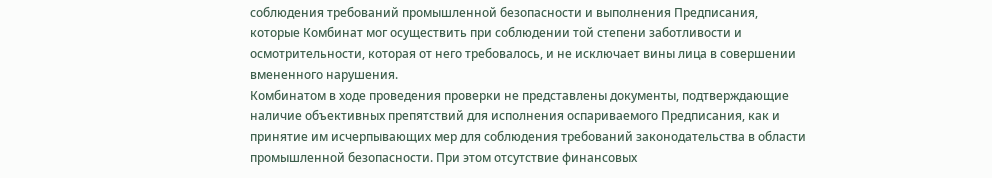соблюдения требований промышленной безопасности и выполнения Предписания, которые Комбинат мог осуществить при соблюдении той степени заботливости и осмотрительности, которая от него требовалось, и не исключает вины лица в совершении вмененного нарушения.
Комбинатом в ходе проведения проверки не представлены документы, подтверждающие наличие объективных препятствий для исполнения оспариваемого Предписания, как и принятие им исчерпывающих мер для соблюдения требований законодательства в области промышленной безопасности. При этом отсутствие финансовых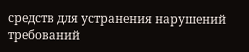средств для устранения нарушений требований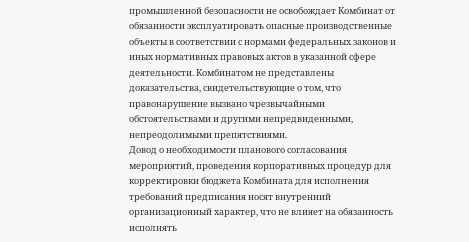промышленной безопасности не освобождает Комбинат от обязанности эксплуатировать опасные производственные объекты в соответствии с нормами федеральных законов и иных нормативных правовых актов в указанной сфере деятельности. Комбинатом не представлены доказательства, свидетельствующие о том, что правонарушение вызвано чрезвычайными обстоятельствами и другими непредвиденными, непреодолимыми препятствиями.
Довод о необходимости планового согласования мероприятий, проведения корпоративных процедур для корректировки бюджета Комбината для исполнения требований предписания носят внутренний организационный характер, что не влияет на обязанность исполнять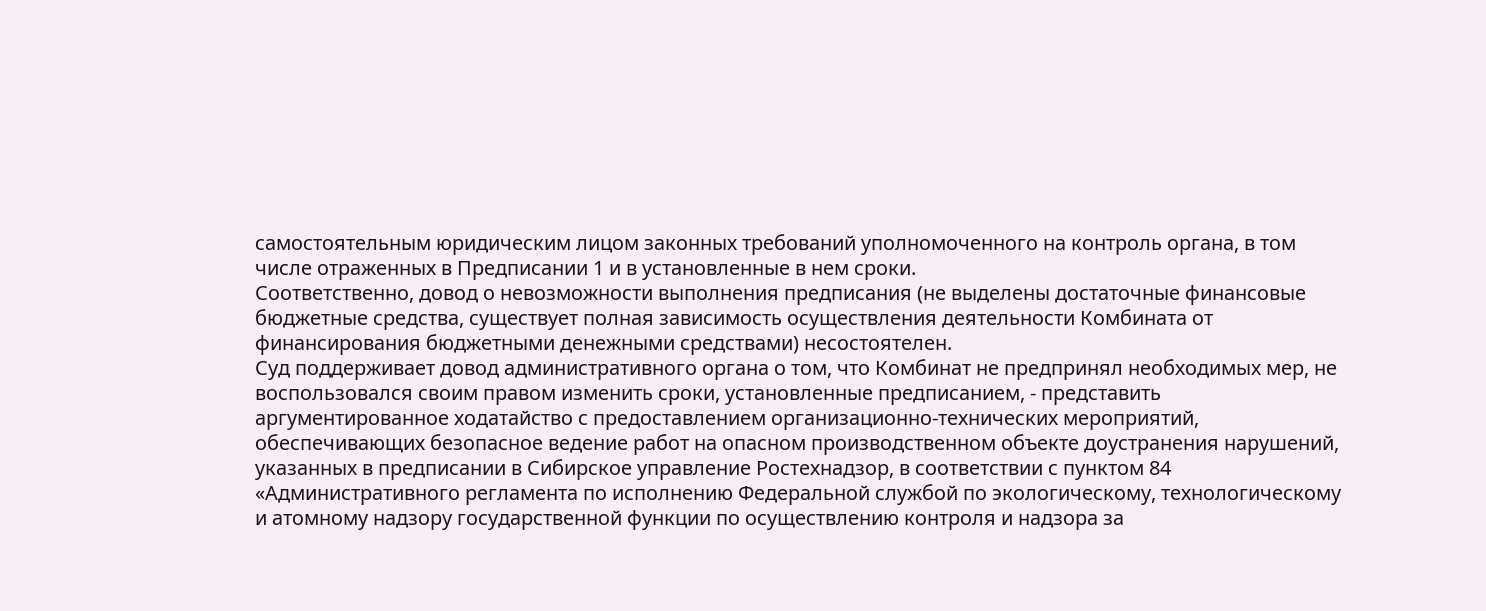самостоятельным юридическим лицом законных требований уполномоченного на контроль органа, в том числе отраженных в Предписании 1 и в установленные в нем сроки.
Соответственно, довод о невозможности выполнения предписания (не выделены достаточные финансовые бюджетные средства, существует полная зависимость осуществления деятельности Комбината от финансирования бюджетными денежными средствами) несостоятелен.
Суд поддерживает довод административного органа о том, что Комбинат не предпринял необходимых мер, не воспользовался своим правом изменить сроки, установленные предписанием, - представить аргументированное ходатайство с предоставлением организационно-технических мероприятий, обеспечивающих безопасное ведение работ на опасном производственном объекте доустранения нарушений, указанных в предписании в Сибирское управление Ростехнадзор, в соответствии с пунктом 84 «Административного регламента по исполнению Федеральной службой по экологическому, технологическому и атомному надзору государственной функции по осуществлению контроля и надзора за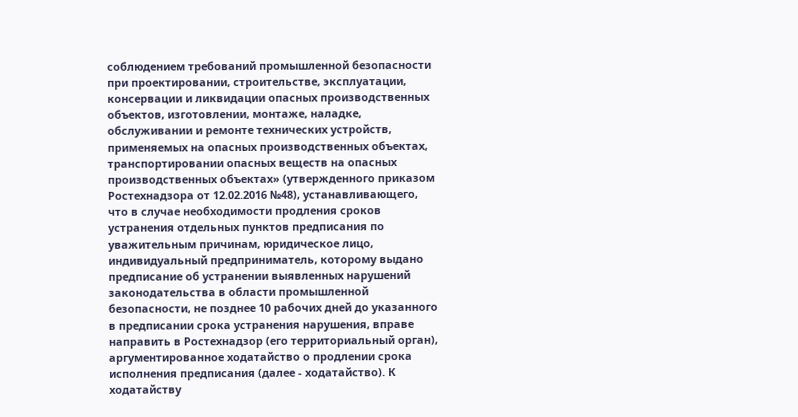соблюдением требований промышленной безопасности при проектировании, строительстве, эксплуатации, консервации и ликвидации опасных производственных объектов, изготовлении, монтаже, наладке, обслуживании и ремонте технических устройств, применяемых на опасных производственных объектах, транспортировании опасных веществ на опасных производственных объектах» (утвержденного приказом Ростехнадзора от 12.02.2016 №48), устанавливающего, что в случае необходимости продления сроков устранения отдельных пунктов предписания по уважительным причинам, юридическое лицо, индивидуальный предприниматель, которому выдано предписание об устранении выявленных нарушений законодательства в области промышленной безопасности, не позднее 10 рабочих дней до указанного в предписании срока устранения нарушения, вправе направить в Ростехнадзор (его территориальный орган), аргументированное ходатайство о продлении срока исполнения предписания (далее - ходатайство). К ходатайству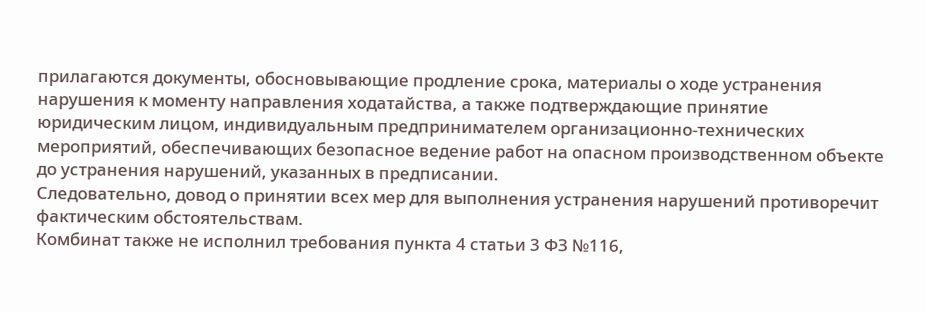прилагаются документы, обосновывающие продление срока, материалы о ходе устранения нарушения к моменту направления ходатайства, а также подтверждающие принятие юридическим лицом, индивидуальным предпринимателем организационно-технических мероприятий, обеспечивающих безопасное ведение работ на опасном производственном объекте до устранения нарушений, указанных в предписании.
Следовательно, довод о принятии всех мер для выполнения устранения нарушений противоречит фактическим обстоятельствам.
Комбинат также не исполнил требования пункта 4 статьи 3 ФЗ №116,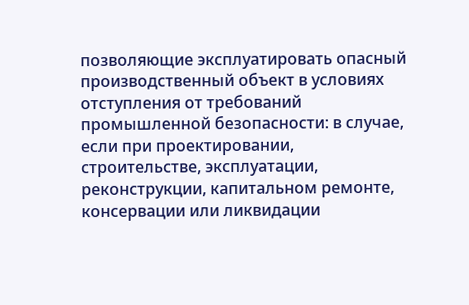позволяющие эксплуатировать опасный производственный объект в условиях отступления от требований промышленной безопасности: в случае, если при проектировании, строительстве, эксплуатации, реконструкции, капитальном ремонте, консервации или ликвидации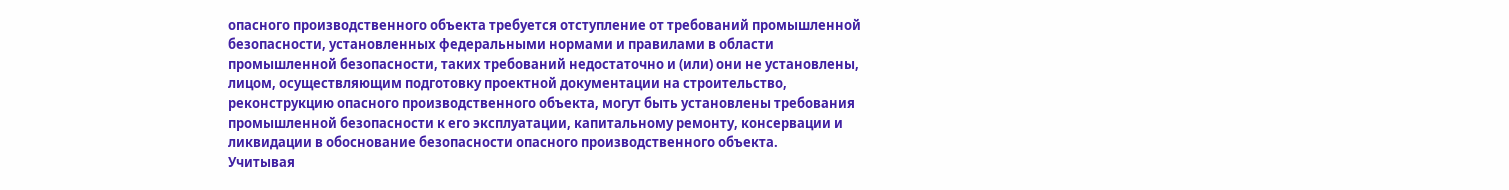опасного производственного объекта требуется отступление от требований промышленной безопасности, установленных федеральными нормами и правилами в области промышленной безопасности, таких требований недостаточно и (или) они не установлены, лицом, осуществляющим подготовку проектной документации на строительство, реконструкцию опасного производственного объекта, могут быть установлены требования промышленной безопасности к его эксплуатации, капитальному ремонту, консервации и ликвидации в обоснование безопасности опасного производственного объекта.
Учитывая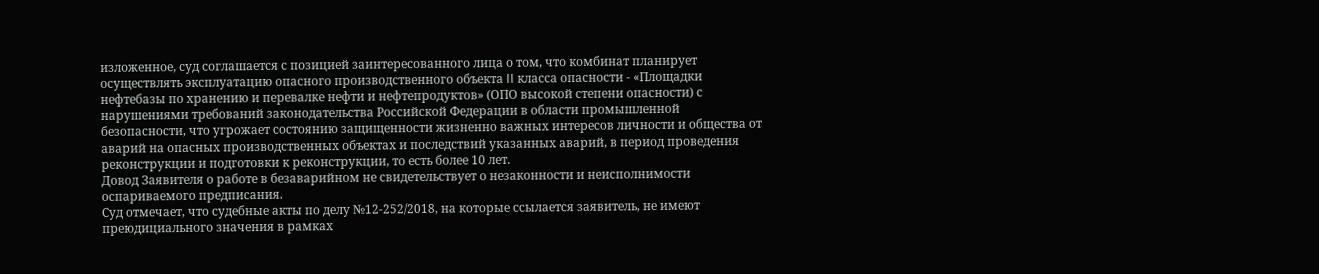изложенное, суд соглашается с позицией заинтересованного лица о том, что комбинат планирует осуществлять эксплуатацию опасного производственного объекта II класса опасности - «Площадки нефтебазы по хранению и перевалке нефти и нефтепродуктов» (ОПО высокой степени опасности) с нарушениями требований законодательства Российской Федерации в области промышленной безопасности, что угрожает состоянию защищенности жизненно важных интересов личности и общества от аварий на опасных производственных объектах и последствий указанных аварий, в период проведения реконструкции и подготовки к реконструкции, то есть более 10 лет.
Довод Заявителя о работе в безаварийном не свидетельствует о незаконности и неисполнимости оспариваемого предписания.
Суд отмечает, что судебные акты по делу №12-252/2018, на которые ссылается заявитель, не имеют преюдициального значения в рамках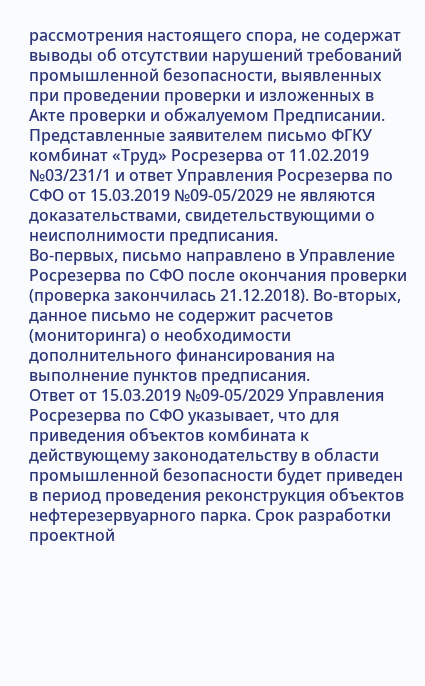рассмотрения настоящего спора, не содержат выводы об отсутствии нарушений требований промышленной безопасности, выявленных при проведении проверки и изложенных в Акте проверки и обжалуемом Предписании.
Представленные заявителем письмо ФГКУ комбинат «Труд» Росрезерва от 11.02.2019 №03/231/1 и ответ Управления Росрезерва по СФО от 15.03.2019 №09-05/2029 не являются доказательствами, свидетельствующими о неисполнимости предписания.
Во-первых, письмо направлено в Управление Росрезерва по СФО после окончания проверки (проверка закончилась 21.12.2018). Во-вторых, данное письмо не содержит расчетов (мониторинга) о необходимости дополнительного финансирования на выполнение пунктов предписания.
Ответ от 15.03.2019 №09-05/2029 Управления Росрезерва по СФО указывает, что для приведения объектов комбината к действующему законодательству в области промышленной безопасности будет приведен в период проведения реконструкция объектов нефтерезервуарного парка. Срок разработки проектной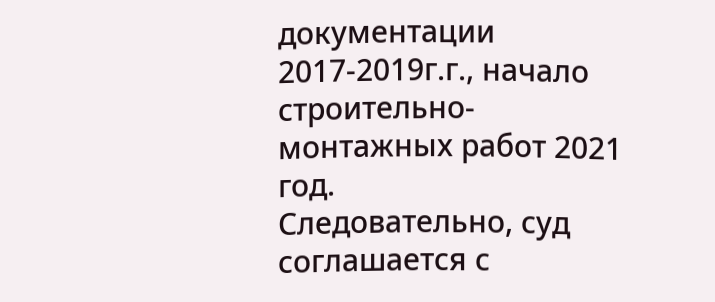документации 2017-2019г.г., начало строительно-монтажных работ 2021 год.
Следовательно, суд соглашается с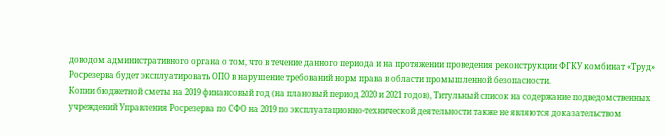доводом административного органа о том, что в течение данного периода и на протяжении проведения реконструкции ФГКУ комбинат «Труд» Росрезерва будет эксплуатировать ОПО в нарушение требований норм права в области промышленной безопасности.
Копии бюджетной сметы на 2019 финансовый год (на плановый период 2020 и 2021 годов), Титульный список на содержание подведомственных учреждений Управления Росрезерва по СФО на 2019 по эксплуатационно-технической деятельности также не являются доказательством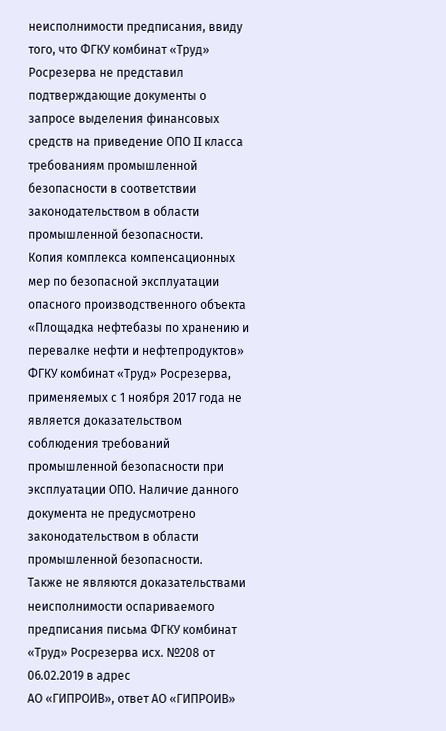неисполнимости предписания, ввиду того, что ФГКУ комбинат «Труд» Росрезерва не представил подтверждающие документы о запросе выделения финансовых средств на приведение ОПО II класса требованиям промышленной безопасности в соответствии законодательством в области промышленной безопасности.
Копия комплекса компенсационных мер по безопасной эксплуатации опасного производственного объекта «Площадка нефтебазы по хранению и перевалке нефти и нефтепродуктов» ФГКУ комбинат «Труд» Росрезерва, применяемых с 1 ноября 2017 года не является доказательством соблюдения требований промышленной безопасности при эксплуатации ОПО. Наличие данного документа не предусмотрено законодательством в области промышленной безопасности.
Также не являются доказательствами неисполнимости оспариваемого предписания письма ФГКУ комбинат «Труд» Росрезерва исх. №208 от 06.02.2019 в адрес
АО «ГИПРОИВ», ответ АО «ГИПРОИВ»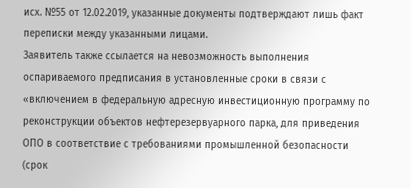исх. №55 от 12.02.2019, указанные документы подтверждают лишь факт переписки между указанными лицами.
Заявитель также ссылается на невозможность выполнения оспариваемого предписания в установленные сроки в связи с «включением в федеральную адресную инвестиционную программу по реконструкции объектов нефтерезервуарного парка, для приведения ОПО в соответствие с требованиями промышленной безопасности (срок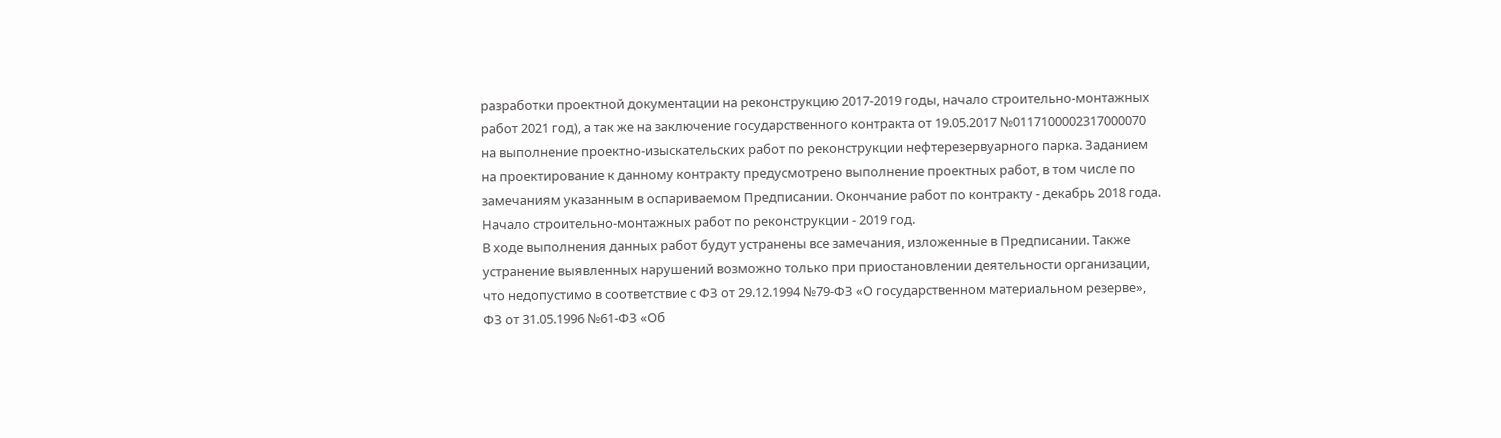разработки проектной документации на реконструкцию 2017-2019 годы, начало строительно-монтажных работ 2021 год), а так же на заключение государственного контракта от 19.05.2017 №0117100002317000070 на выполнение проектно-изыскательских работ по реконструкции нефтерезервуарного парка. Заданием на проектирование к данному контракту предусмотрено выполнение проектных работ, в том числе по замечаниям указанным в оспариваемом Предписании. Окончание работ по контракту - декабрь 2018 года. Начало строительно-монтажных работ по реконструкции - 2019 год.
В ходе выполнения данных работ будут устранены все замечания, изложенные в Предписании. Также устранение выявленных нарушений возможно только при приостановлении деятельности организации, что недопустимо в соответствие с ФЗ от 29.12.1994 №79-ФЗ «О государственном материальном резерве», ФЗ от 31.05.1996 №61-ФЗ «Об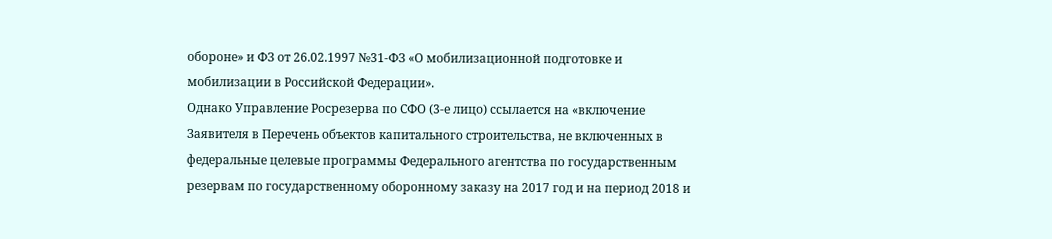обороне» и ФЗ от 26.02.1997 №31-ФЗ «О мобилизационной подготовке и мобилизации в Российской Федерации».
Однако Управление Росрезерва по СФО (3-е лицо) ссылается на «включение Заявителя в Перечень объектов капитального строительства, не включенных в федеральные целевые программы Федерального агентства по государственным резервам по государственному оборонному заказу на 2017 год и на период 2018 и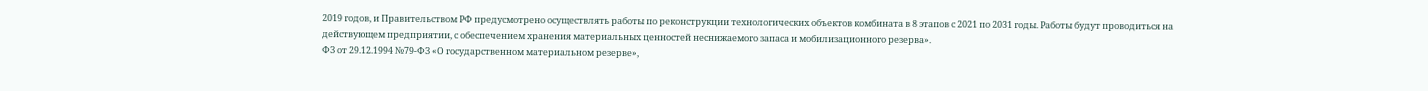2019 годов, и Правительством РФ предусмотрено осуществлять работы по реконструкции технологических объектов комбината в 8 этапов с 2021 по 2031 годы. Работы будут проводиться на действующем предприятии, с обеспечением хранения материальных ценностей неснижаемого запаса и мобилизационного резерва».
ФЗ от 29.12.1994 №79-ФЗ «О государственном материальном резерве»,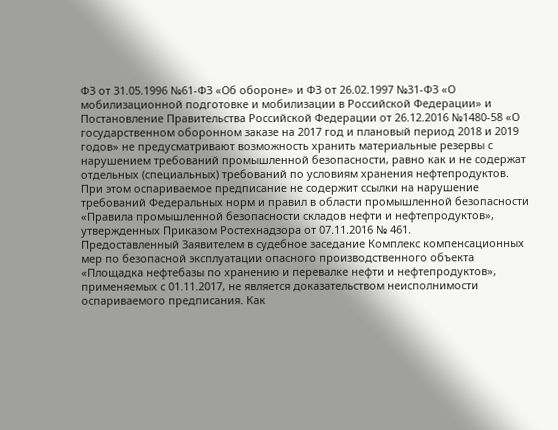ФЗ от 31.05.1996 №61-ФЗ «Об обороне» и ФЗ от 26.02.1997 №31-ФЗ «О мобилизационной подготовке и мобилизации в Российской Федерации» и Постановление Правительства Российской Федерации от 26.12.2016 №1480-58 «О государственном оборонном заказе на 2017 год и плановый период 2018 и 2019 годов» не предусматривают возможность хранить материальные резервы с нарушением требований промышленной безопасности, равно как и не содержат отдельных (специальных) требований по условиям хранения нефтепродуктов.
При этом оспариваемое предписание не содержит ссылки на нарушение требований Федеральных норм и правил в области промышленной безопасности «Правила промышленной безопасности складов нефти и нефтепродуктов», утвержденных Приказом Ростехнадзора от 07.11.2016 № 461.
Предоставленный Заявителем в судебное заседание Комплекс компенсационных мер по безопасной эксплуатации опасного производственного объекта «Площадка нефтебазы по хранению и перевалке нефти и нефтепродуктов», применяемых с 01.11.2017, не является доказательством неисполнимости оспариваемого предписания. Как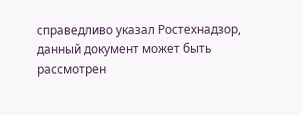справедливо указал Ростехнадзор, данный документ может быть рассмотрен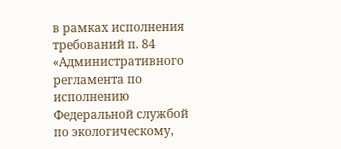в рамках исполнения требований п. 84 «Административного регламента по исполнению Федеральной службой по экологическому,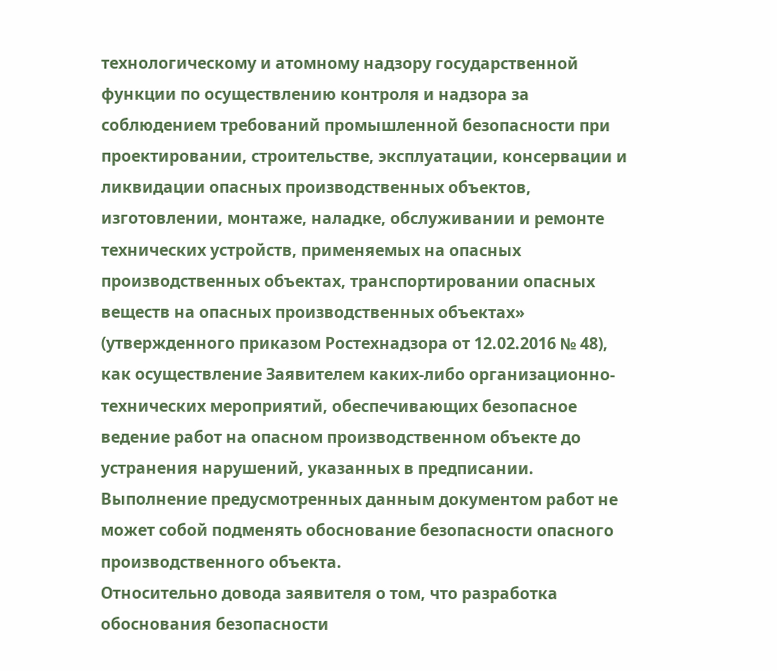технологическому и атомному надзору государственной функции по осуществлению контроля и надзора за соблюдением требований промышленной безопасности при проектировании, строительстве, эксплуатации, консервации и ликвидации опасных производственных объектов, изготовлении, монтаже, наладке, обслуживании и ремонте технических устройств, применяемых на опасных производственных объектах, транспортировании опасных веществ на опасных производственных объектах» (утвержденного приказом Ростехнадзора от 12.02.2016 № 48), как осуществление Заявителем каких-либо организационно-технических мероприятий, обеспечивающих безопасное ведение работ на опасном производственном объекте до устранения нарушений, указанных в предписании. Выполнение предусмотренных данным документом работ не может собой подменять обоснование безопасности опасного производственного объекта.
Относительно довода заявителя о том, что разработка обоснования безопасности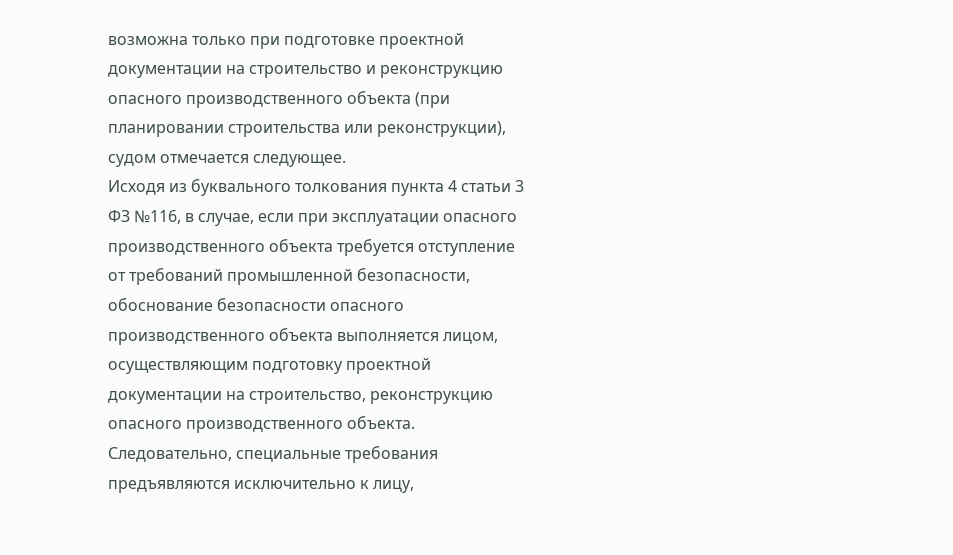возможна только при подготовке проектной документации на строительство и реконструкцию опасного производственного объекта (при планировании строительства или реконструкции), судом отмечается следующее.
Исходя из буквального толкования пункта 4 статьи 3 ФЗ №116, в случае, если при эксплуатации опасного производственного объекта требуется отступление от требований промышленной безопасности, обоснование безопасности опасного производственного объекта выполняется лицом, осуществляющим подготовку проектной документации на строительство, реконструкцию опасного производственного объекта. Следовательно, специальные требования предъявляются исключительно к лицу,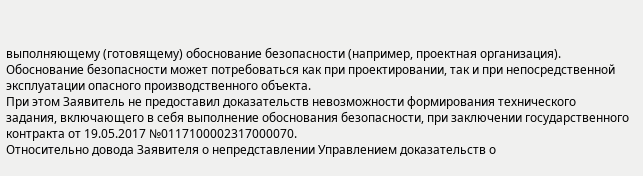выполняющему (готовящему) обоснование безопасности (например, проектная организация).
Обоснование безопасности может потребоваться как при проектировании, так и при непосредственной эксплуатации опасного производственного объекта.
При этом Заявитель не предоставил доказательств невозможности формирования технического задания, включающего в себя выполнение обоснования безопасности, при заключении государственного контракта от 19.05.2017 №0117100002317000070.
Относительно довода Заявителя о непредставлении Управлением доказательств о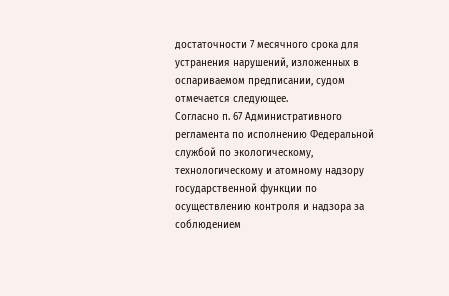достаточности 7 месячного срока для устранения нарушений, изложенных в оспариваемом предписании, судом отмечается следующее.
Согласно п. 67 Административного регламента по исполнению Федеральной службой по экологическому, технологическому и атомному надзору государственной функции по осуществлению контроля и надзора за соблюдением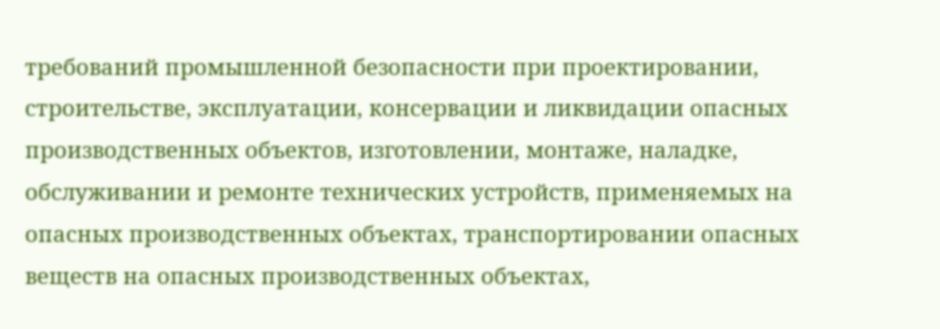требований промышленной безопасности при проектировании, строительстве, эксплуатации, консервации и ликвидации опасных производственных объектов, изготовлении, монтаже, наладке, обслуживании и ремонте технических устройств, применяемых на опасных производственных объектах, транспортировании опасных веществ на опасных производственных объектах,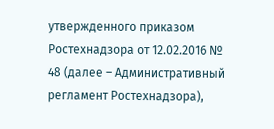утвержденного приказом Ростехнадзора от 12.02.2016 № 48 (далее – Административный регламент Ростехнадзора),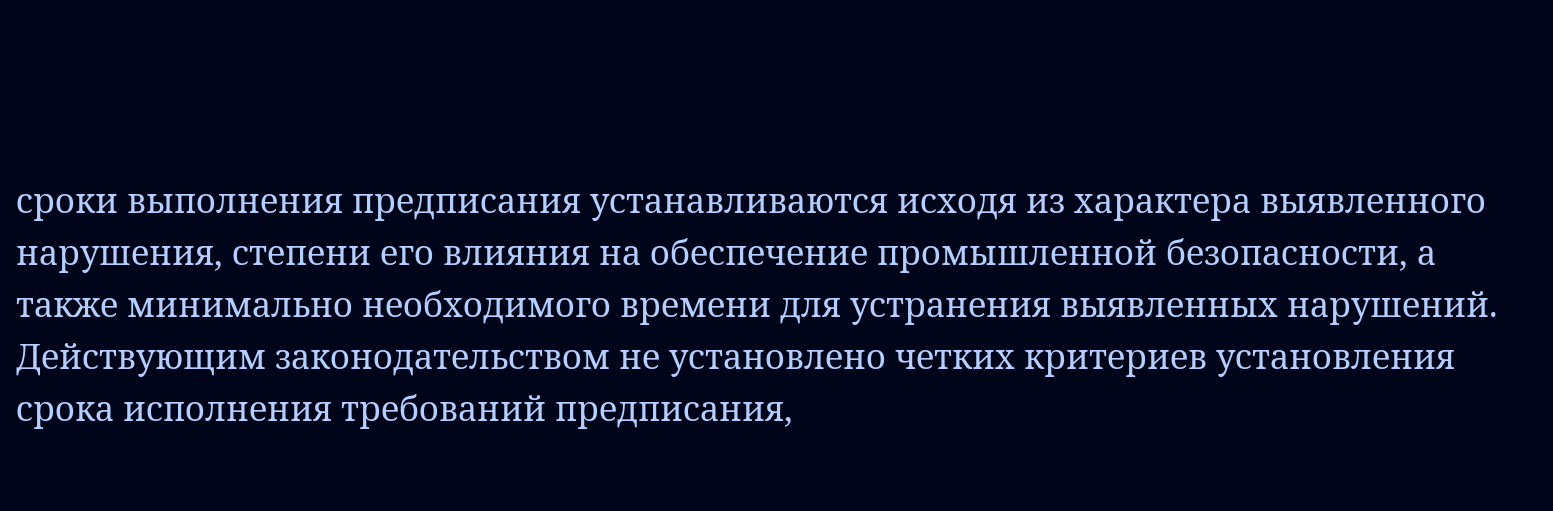сроки выполнения предписания устанавливаются исходя из характера выявленного нарушения, степени его влияния на обеспечение промышленной безопасности, а также минимально необходимого времени для устранения выявленных нарушений.
Действующим законодательством не установлено четких критериев установления срока исполнения требований предписания,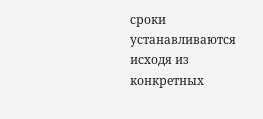сроки устанавливаются исходя из конкретных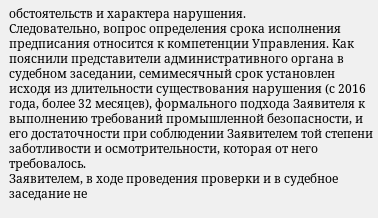обстоятельств и характера нарушения.
Следовательно, вопрос определения срока исполнения предписания относится к компетенции Управления. Как пояснили представители административного органа в судебном заседании, семимесячный срок установлен исходя из длительности существования нарушения (с 2016 года, более 32 месяцев), формального подхода Заявителя к выполнению требований промышленной безопасности, и его достаточности при соблюдении Заявителем той степени заботливости и осмотрительности, которая от него требовалось.
Заявителем, в ходе проведения проверки и в судебное заседание не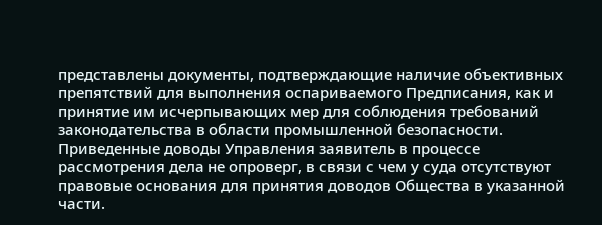представлены документы, подтверждающие наличие объективных препятствий для выполнения оспариваемого Предписания, как и принятие им исчерпывающих мер для соблюдения требований законодательства в области промышленной безопасности.
Приведенные доводы Управления заявитель в процессе рассмотрения дела не опроверг, в связи с чем у суда отсутствуют правовые основания для принятия доводов Общества в указанной части.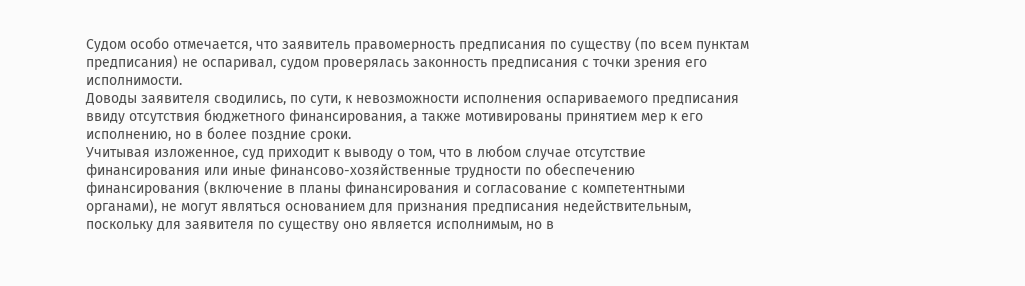Судом особо отмечается, что заявитель правомерность предписания по существу (по всем пунктам предписания) не оспаривал, судом проверялась законность предписания с точки зрения его исполнимости.
Доводы заявителя сводились, по сути, к невозможности исполнения оспариваемого предписания ввиду отсутствия бюджетного финансирования, а также мотивированы принятием мер к его исполнению, но в более поздние сроки.
Учитывая изложенное, суд приходит к выводу о том, что в любом случае отсутствие финансирования или иные финансово-хозяйственные трудности по обеспечению финансирования (включение в планы финансирования и согласование с компетентными органами), не могут являться основанием для признания предписания недействительным, поскольку для заявителя по существу оно является исполнимым, но в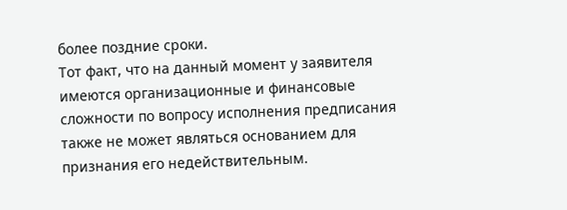более поздние сроки.
Тот факт, что на данный момент у заявителя имеются организационные и финансовые сложности по вопросу исполнения предписания также не может являться основанием для признания его недействительным.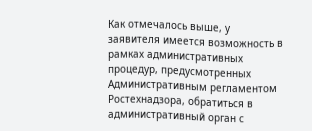Как отмечалось выше, у заявителя имеется возможность в рамках административных процедур, предусмотренных Административным регламентом Ростехнадзора, обратиться в административный орган с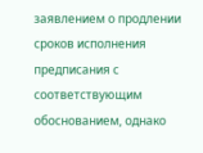заявлением о продлении сроков исполнения предписания с соответствующим обоснованием, однако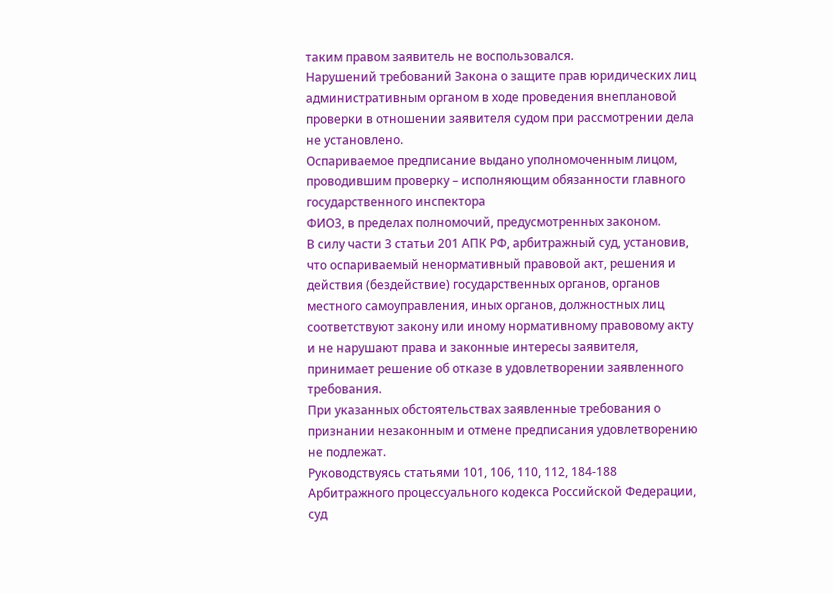таким правом заявитель не воспользовался.
Нарушений требований Закона о защите прав юридических лиц административным органом в ходе проведения внеплановой проверки в отношении заявителя судом при рассмотрении дела не установлено.
Оспариваемое предписание выдано уполномоченным лицом, проводившим проверку – исполняющим обязанности главного государственного инспектора
ФИО3, в пределах полномочий, предусмотренных законом.
В силу части 3 статьи 201 АПК РФ, арбитражный суд, установив, что оспариваемый ненормативный правовой акт, решения и действия (бездействие) государственных органов, органов местного самоуправления, иных органов, должностных лиц соответствуют закону или иному нормативному правовому акту и не нарушают права и законные интересы заявителя, принимает решение об отказе в удовлетворении заявленного требования.
При указанных обстоятельствах заявленные требования о признании незаконным и отмене предписания удовлетворению не подлежат.
Руководствуясь статьями 101, 106, 110, 112, 184-188 Арбитражного процессуального кодекса Российской Федерации, суд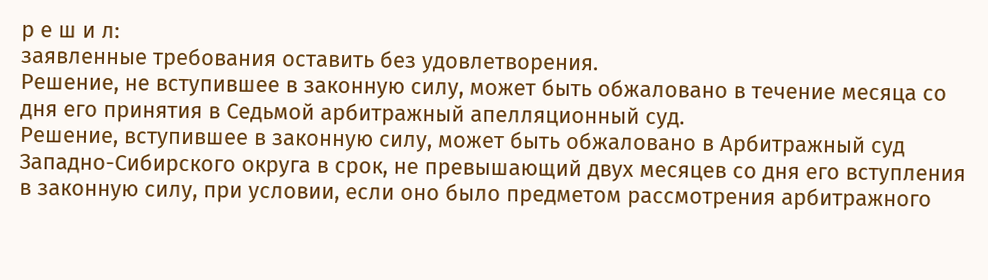р е ш и л:
заявленные требования оставить без удовлетворения.
Решение, не вступившее в законную силу, может быть обжаловано в течение месяца со дня его принятия в Седьмой арбитражный апелляционный суд.
Решение, вступившее в законную силу, может быть обжаловано в Арбитражный суд Западно-Сибирского округа в срок, не превышающий двух месяцев со дня его вступления в законную силу, при условии, если оно было предметом рассмотрения арбитражного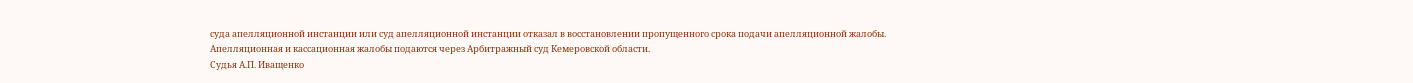суда апелляционной инстанции или суд апелляционной инстанции отказал в восстановлении пропущенного срока подачи апелляционной жалобы.
Апелляционная и кассационная жалобы подаются через Арбитражный суд Кемеровской области.
Судья А.П. Иващенко